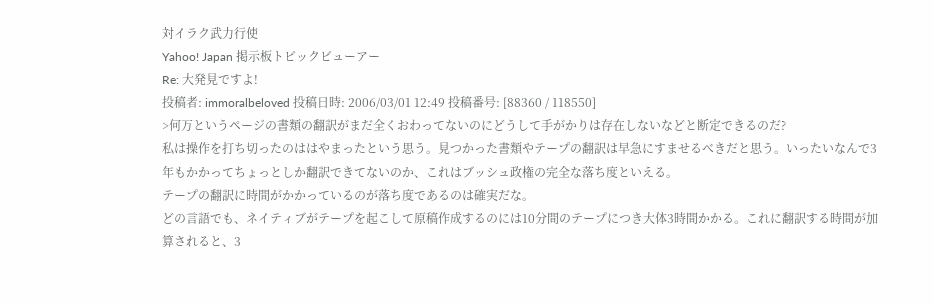対イラク武力行使
Yahoo! Japan 掲示板トピックビューアー
Re: 大発見ですよ!
投稿者: immoralbeloved 投稿日時: 2006/03/01 12:49 投稿番号: [88360 / 118550]
>何万というページの書類の翻訳がまだ全くおわってないのにどうして手がかりは存在しないなどと断定できるのだ?
私は操作を打ち切ったのははやまったという思う。見つかった書類やテープの翻訳は早急にすませるべきだと思う。いったいなんで3年もかかってちょっとしか翻訳できてないのか、これはブッシュ政権の完全な落ち度といえる。
テープの翻訳に時間がかかっているのが落ち度であるのは確実だな。
どの言語でも、ネイティブがテープを起こして原稿作成するのには10分間のテープにつき大体3時間かかる。これに翻訳する時間が加算されると、3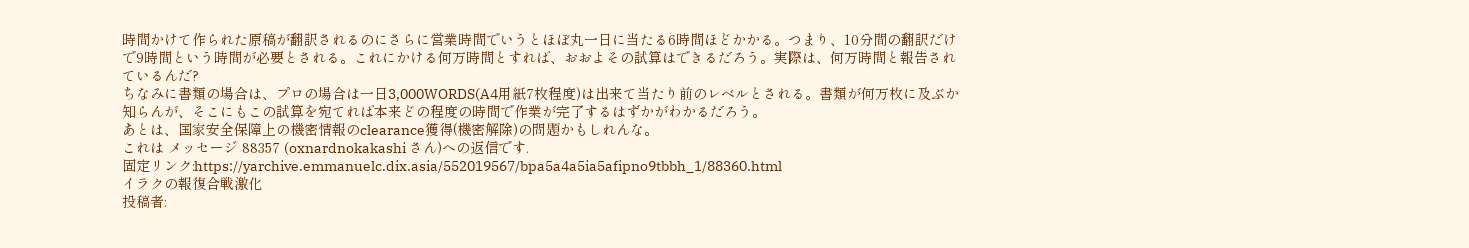時間かけて作られた原稿が翻訳されるのにさらに営業時間でいうとほぼ丸一日に当たる6時間ほどかかる。つまり、10分間の翻訳だけで9時間という時間が必要とされる。これにかける何万時間とすれば、おおよその試算はできるだろう。実際は、何万時間と報告されているんだ?
ちなみに書類の場合は、プロの場合は一日3,000WORDS(A4用紙7枚程度)は出来て当たり前のレベルとされる。書類が何万枚に及ぶか知らんが、そこにもこの試算を宛てれば本来どの程度の時間で作業が完了するはずかがわかるだろう。
あとは、国家安全保障上の機密情報のclearance獲得(機密解除)の問題かもしれんな。
これは メッセージ 88357 (oxnardnokakashi さん)への返信です.
固定リンク:https://yarchive.emmanuelc.dix.asia/552019567/bpa5a4a5ia5afipno9tbbh_1/88360.html
イラクの報復合戦激化
投稿者: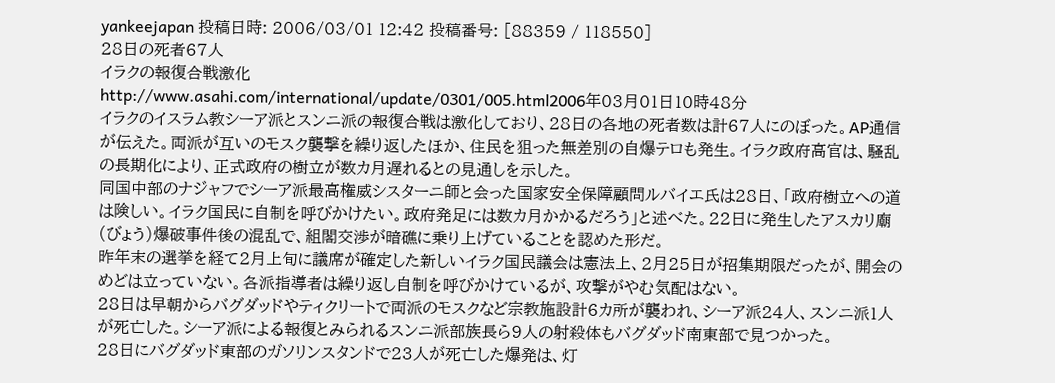yankeejapan 投稿日時: 2006/03/01 12:42 投稿番号: [88359 / 118550]
28日の死者67人
イラクの報復合戦激化
http://www.asahi.com/international/update/0301/005.html2006年03月01日10時48分
イラクのイスラム教シーア派とスンニ派の報復合戦は激化しており、28日の各地の死者数は計67人にのぼった。AP通信が伝えた。両派が互いのモスク襲撃を繰り返したほか、住民を狙った無差別の自爆テロも発生。イラク政府高官は、騒乱の長期化により、正式政府の樹立が数カ月遅れるとの見通しを示した。
同国中部のナジャフでシーア派最高権威シスターニ師と会った国家安全保障顧問ルバイエ氏は28日、「政府樹立への道は険しい。イラク国民に自制を呼びかけたい。政府発足には数カ月かかるだろう」と述べた。22日に発生したアスカリ廟(びょう)爆破事件後の混乱で、組閣交渉が暗礁に乗り上げていることを認めた形だ。
昨年末の選挙を経て2月上旬に議席が確定した新しいイラク国民議会は憲法上、2月25日が招集期限だったが、開会のめどは立っていない。各派指導者は繰り返し自制を呼びかけているが、攻撃がやむ気配はない。
28日は早朝からバグダッドやティクリートで両派のモスクなど宗教施設計6カ所が襲われ、シーア派24人、スンニ派1人が死亡した。シーア派による報復とみられるスンニ派部族長ら9人の射殺体もバグダッド南東部で見つかった。
28日にバグダッド東部のガソリンスタンドで23人が死亡した爆発は、灯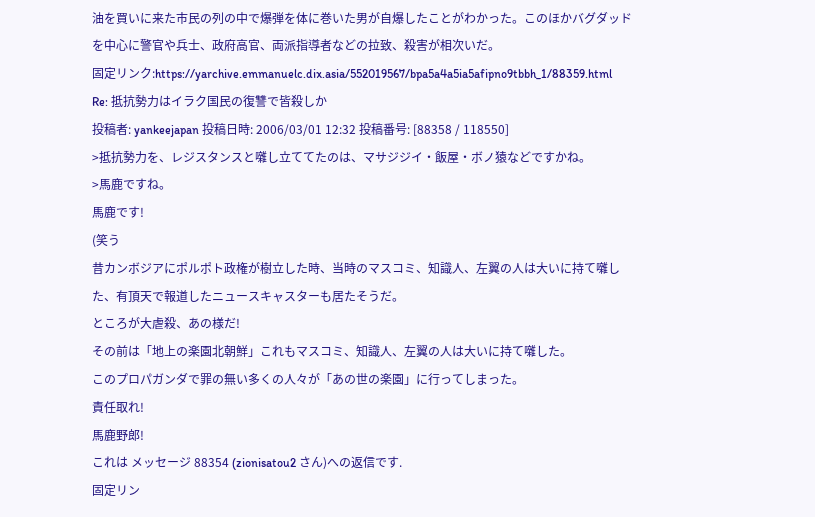油を買いに来た市民の列の中で爆弾を体に巻いた男が自爆したことがわかった。このほかバグダッドを中心に警官や兵士、政府高官、両派指導者などの拉致、殺害が相次いだ。
固定リンク:https://yarchive.emmanuelc.dix.asia/552019567/bpa5a4a5ia5afipno9tbbh_1/88359.html
Re: 抵抗勢力はイラク国民の復讐で皆殺しか
投稿者: yankeejapan 投稿日時: 2006/03/01 12:32 投稿番号: [88358 / 118550]
>抵抗勢力を、レジスタンスと囃し立ててたのは、マサジジイ・飯屋・ボノ猿などですかね。
>馬鹿ですね。
馬鹿です!
(笑う
昔カンボジアにポルポト政権が樹立した時、当時のマスコミ、知識人、左翼の人は大いに持て囃した、有頂天で報道したニュースキャスターも居たそうだ。
ところが大虐殺、あの様だ!
その前は「地上の楽園北朝鮮」これもマスコミ、知識人、左翼の人は大いに持て囃した。
このプロパガンダで罪の無い多くの人々が「あの世の楽園」に行ってしまった。
責任取れ!
馬鹿野郎!
これは メッセージ 88354 (zionisatou2 さん)への返信です.
固定リン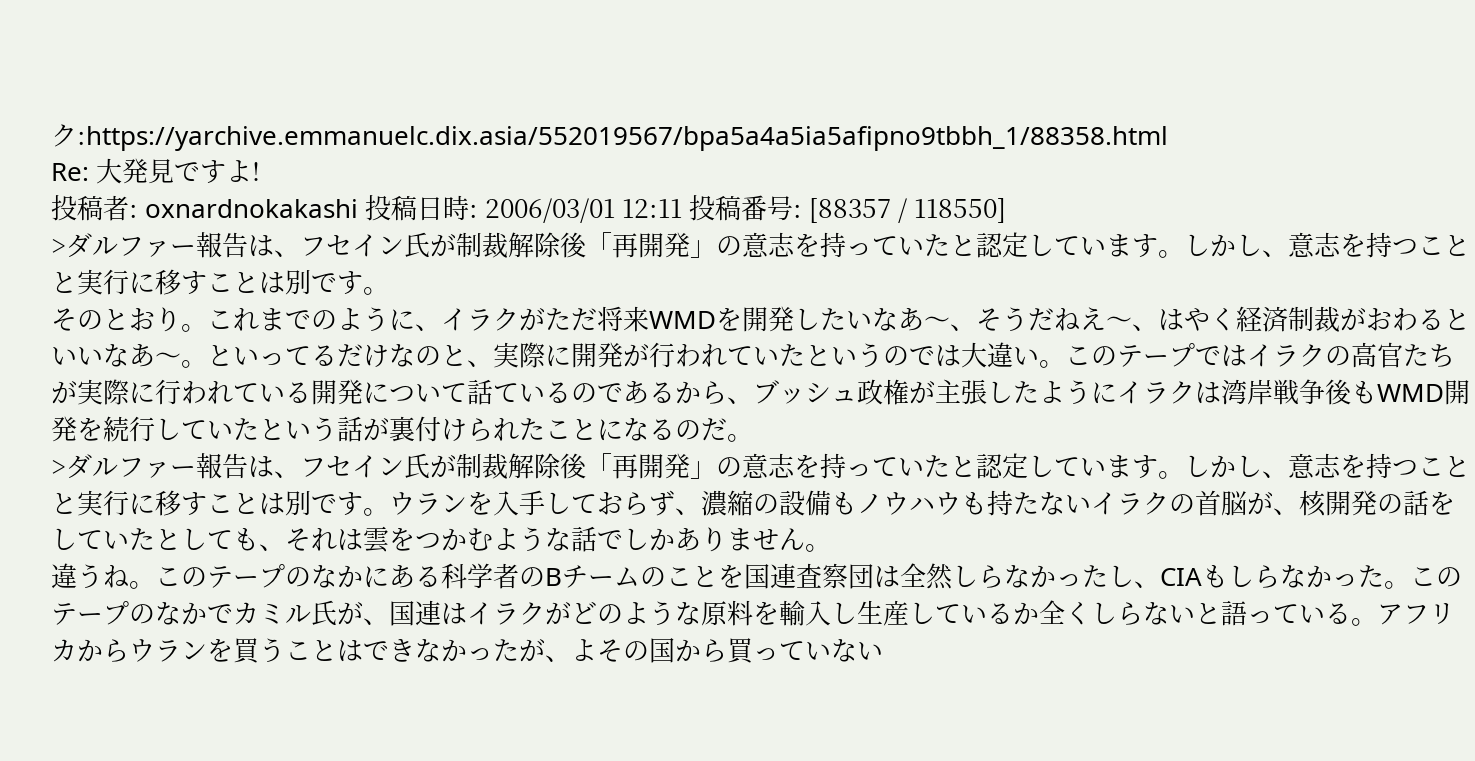ク:https://yarchive.emmanuelc.dix.asia/552019567/bpa5a4a5ia5afipno9tbbh_1/88358.html
Re: 大発見ですよ!
投稿者: oxnardnokakashi 投稿日時: 2006/03/01 12:11 投稿番号: [88357 / 118550]
>ダルファー報告は、フセイン氏が制裁解除後「再開発」の意志を持っていたと認定しています。しかし、意志を持つことと実行に移すことは別です。
そのとおり。これまでのように、イラクがただ将来WMDを開発したいなあ〜、そうだねえ〜、はやく経済制裁がおわるといいなあ〜。といってるだけなのと、実際に開発が行われていたというのでは大違い。このテープではイラクの高官たちが実際に行われている開発について話ているのであるから、ブッシュ政権が主張したようにイラクは湾岸戦争後もWMD開発を続行していたという話が裏付けられたことになるのだ。
>ダルファー報告は、フセイン氏が制裁解除後「再開発」の意志を持っていたと認定しています。しかし、意志を持つことと実行に移すことは別です。ウランを入手しておらず、濃縮の設備もノウハウも持たないイラクの首脳が、核開発の話をしていたとしても、それは雲をつかむような話でしかありません。
違うね。このテープのなかにある科学者のBチームのことを国連査察団は全然しらなかったし、CIAもしらなかった。このテープのなかでカミル氏が、国連はイラクがどのような原料を輸入し生産しているか全くしらないと語っている。アフリカからウランを買うことはできなかったが、よその国から買っていない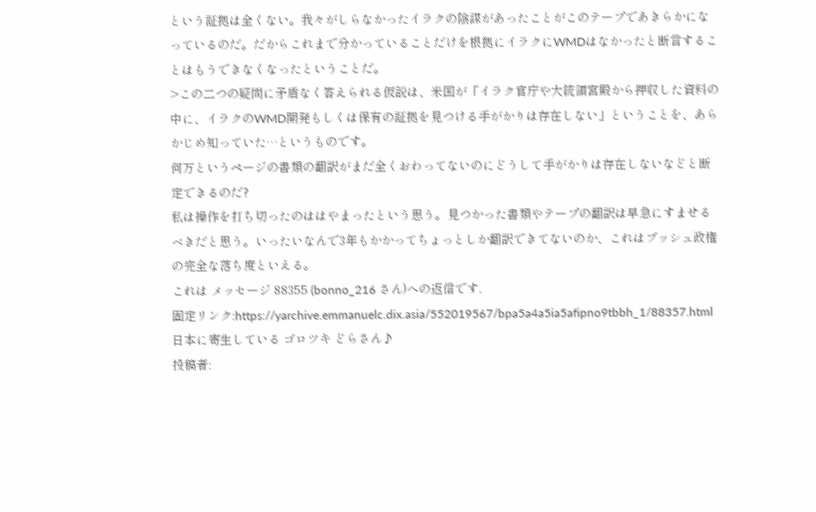という証拠は全くない。我々がしらなかったイラクの陰謀があったことがこのテープであきらかになっているのだ。だからこれまで分かっていることだけを根拠にイラクにWMDはなかったと断言することはもうできなくなったということだ。
>この二つの疑問に矛盾なく答えられる仮説は、米国が「イラク官庁や大統領宮殿から押収した資料の中に、イラクのWMD開発もしくは保有の証拠を見つける手がかりは存在しない」ということを、あらかじめ知っていた…というものです。
何万というページの書類の翻訳がまだ全くおわってないのにどうして手がかりは存在しないなどと断定できるのだ?
私は操作を打ち切ったのははやまったという思う。見つかった書類やテープの翻訳は早急にすませるべきだと思う。いったいなんで3年もかかってちょっとしか翻訳できてないのか、これはブッシュ政権の完全な落ち度といえる。
これは メッセージ 88355 (bonno_216 さん)への返信です.
固定リンク:https://yarchive.emmanuelc.dix.asia/552019567/bpa5a4a5ia5afipno9tbbh_1/88357.html
日本に寄生している ゴロツキ どらさん♪
投稿者: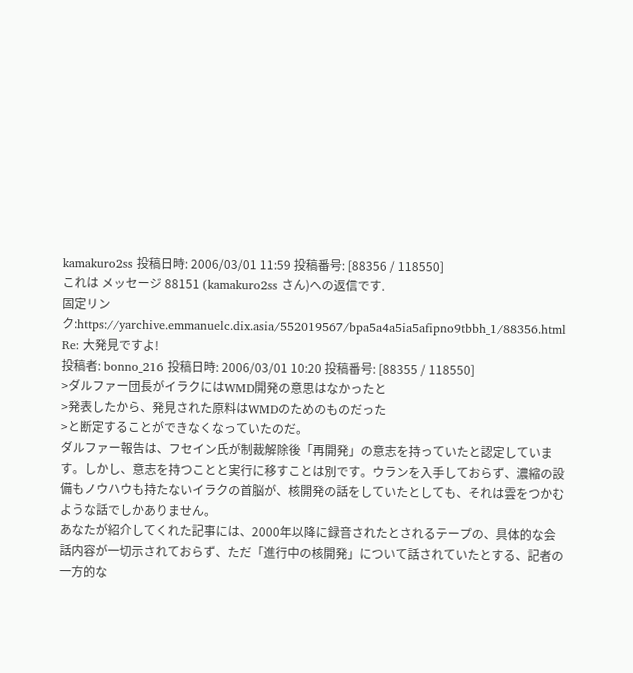kamakuro2ss 投稿日時: 2006/03/01 11:59 投稿番号: [88356 / 118550]
これは メッセージ 88151 (kamakuro2ss さん)への返信です.
固定リンク:https://yarchive.emmanuelc.dix.asia/552019567/bpa5a4a5ia5afipno9tbbh_1/88356.html
Re: 大発見ですよ!
投稿者: bonno_216 投稿日時: 2006/03/01 10:20 投稿番号: [88355 / 118550]
>ダルファー団長がイラクにはWMD開発の意思はなかったと
>発表したから、発見された原料はWMDのためのものだった
>と断定することができなくなっていたのだ。
ダルファー報告は、フセイン氏が制裁解除後「再開発」の意志を持っていたと認定しています。しかし、意志を持つことと実行に移すことは別です。ウランを入手しておらず、濃縮の設備もノウハウも持たないイラクの首脳が、核開発の話をしていたとしても、それは雲をつかむような話でしかありません。
あなたが紹介してくれた記事には、2000年以降に録音されたとされるテープの、具体的な会話内容が一切示されておらず、ただ「進行中の核開発」について話されていたとする、記者の一方的な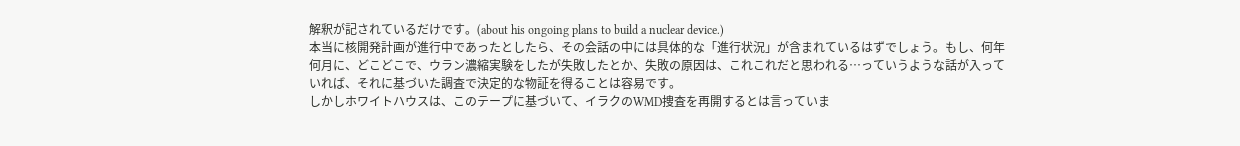解釈が記されているだけです。(about his ongoing plans to build a nuclear device.)
本当に核開発計画が進行中であったとしたら、その会話の中には具体的な「進行状況」が含まれているはずでしょう。もし、何年何月に、どこどこで、ウラン濃縮実験をしたが失敗したとか、失敗の原因は、これこれだと思われる…っていうような話が入っていれば、それに基づいた調査で決定的な物証を得ることは容易です。
しかしホワイトハウスは、このテープに基づいて、イラクのWMD捜査を再開するとは言っていま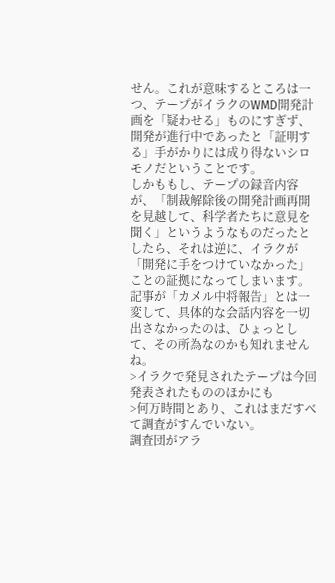せん。これが意味するところは一つ、テープがイラクのWMD開発計画を「疑わせる」ものにすぎず、開発が進行中であったと「証明する」手がかりには成り得ないシロモノだということです。
しかももし、テープの録音内容が、「制裁解除後の開発計画再開を見越して、科学者たちに意見を聞く」というようなものだったとしたら、それは逆に、イラクが「開発に手をつけていなかった」ことの証拠になってしまいます。記事が「カメル中将報告」とは一変して、具体的な会話内容を一切出さなかったのは、ひょっとして、その所為なのかも知れませんね。
>イラクで発見されたテープは今回発表されたもののほかにも
>何万時間とあり、これはまだすべて調査がすんでいない。
調査団がアラ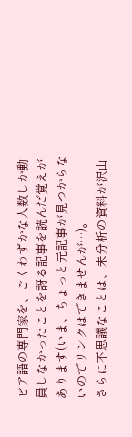ビア語の専門家を、ごくわずかな人数しか動員しなかったことを訝る記事を読んだ覚えがあります(いま、ちょっと元記事が見つからないのでリンクはできませんが…)。
さらに不思議なことは、未分析の資料が沢山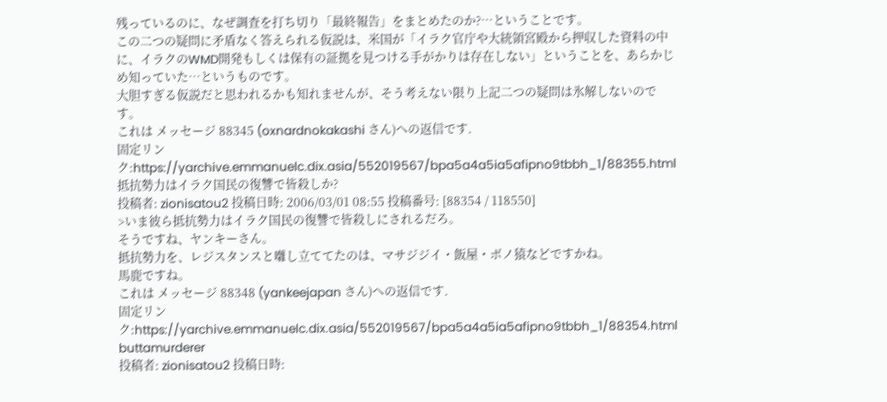残っているのに、なぜ調査を打ち切り「最終報告」をまとめたのか?…ということです。
この二つの疑問に矛盾なく答えられる仮説は、米国が「イラク官庁や大統領宮殿から押収した資料の中に、イラクのWMD開発もしくは保有の証拠を見つける手がかりは存在しない」ということを、あらかじめ知っていた…というものです。
大胆すぎる仮説だと思われるかも知れませんが、そう考えない限り上記二つの疑問は氷解しないのです。
これは メッセージ 88345 (oxnardnokakashi さん)への返信です.
固定リンク:https://yarchive.emmanuelc.dix.asia/552019567/bpa5a4a5ia5afipno9tbbh_1/88355.html
抵抗勢力はイラク国民の復讐で皆殺しか?
投稿者: zionisatou2 投稿日時: 2006/03/01 08:55 投稿番号: [88354 / 118550]
>いま彼ら抵抗勢力はイラク国民の復讐で皆殺しにされるだろ。
そうですね、ヤンキーさん。
抵抗勢力を、レジスタンスと囃し立ててたのは、マサジジイ・飯屋・ボノ猿などですかね。
馬鹿ですね。
これは メッセージ 88348 (yankeejapan さん)への返信です.
固定リンク:https://yarchive.emmanuelc.dix.asia/552019567/bpa5a4a5ia5afipno9tbbh_1/88354.html
buttamurderer
投稿者: zionisatou2 投稿日時: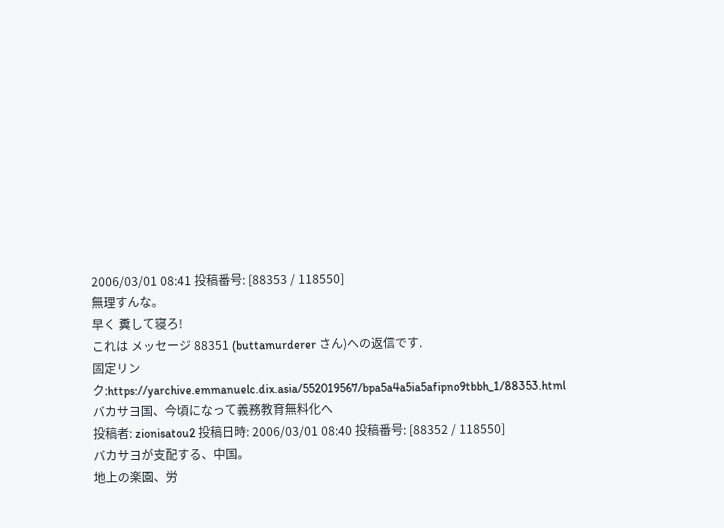2006/03/01 08:41 投稿番号: [88353 / 118550]
無理すんな。
早く 糞して寝ろ!
これは メッセージ 88351 (buttamurderer さん)への返信です.
固定リンク:https://yarchive.emmanuelc.dix.asia/552019567/bpa5a4a5ia5afipno9tbbh_1/88353.html
バカサヨ国、今頃になって義務教育無料化へ
投稿者: zionisatou2 投稿日時: 2006/03/01 08:40 投稿番号: [88352 / 118550]
バカサヨが支配する、中国。
地上の楽園、労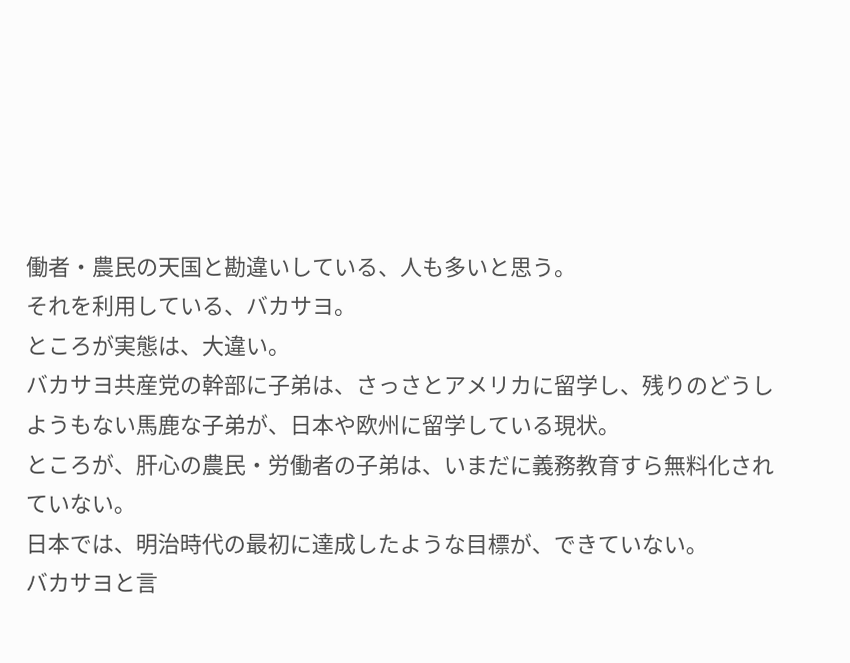働者・農民の天国と勘違いしている、人も多いと思う。
それを利用している、バカサヨ。
ところが実態は、大違い。
バカサヨ共産党の幹部に子弟は、さっさとアメリカに留学し、残りのどうしようもない馬鹿な子弟が、日本や欧州に留学している現状。
ところが、肝心の農民・労働者の子弟は、いまだに義務教育すら無料化されていない。
日本では、明治時代の最初に達成したような目標が、できていない。
バカサヨと言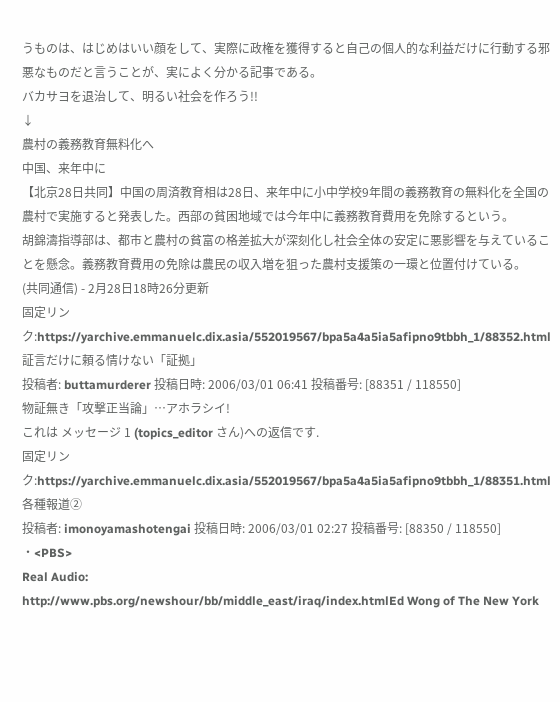うものは、はじめはいい顔をして、実際に政権を獲得すると自己の個人的な利益だけに行動する邪悪なものだと言うことが、実によく分かる記事である。
バカサヨを退治して、明るい社会を作ろう!!
↓
農村の義務教育無料化へ
中国、来年中に
【北京28日共同】中国の周済教育相は28日、来年中に小中学校9年間の義務教育の無料化を全国の農村で実施すると発表した。西部の貧困地域では今年中に義務教育費用を免除するという。
胡錦濤指導部は、都市と農村の貧富の格差拡大が深刻化し社会全体の安定に悪影響を与えていることを懸念。義務教育費用の免除は農民の収入増を狙った農村支援策の一環と位置付けている。
(共同通信) - 2月28日18時26分更新
固定リンク:https://yarchive.emmanuelc.dix.asia/552019567/bpa5a4a5ia5afipno9tbbh_1/88352.html
証言だけに頼る情けない「証拠」
投稿者: buttamurderer 投稿日時: 2006/03/01 06:41 投稿番号: [88351 / 118550]
物証無き「攻撃正当論」…アホラシイ!
これは メッセージ 1 (topics_editor さん)への返信です.
固定リンク:https://yarchive.emmanuelc.dix.asia/552019567/bpa5a4a5ia5afipno9tbbh_1/88351.html
各種報道②
投稿者: imonoyamashotengai 投稿日時: 2006/03/01 02:27 投稿番号: [88350 / 118550]
・<PBS>
Real Audio:
http://www.pbs.org/newshour/bb/middle_east/iraq/index.htmlEd Wong of The New York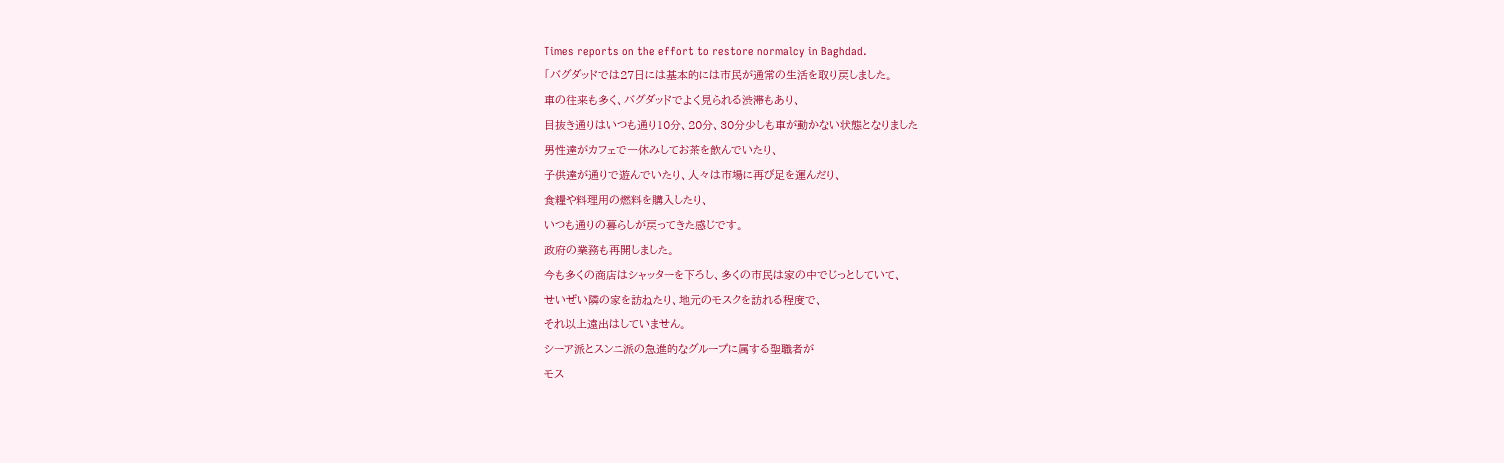Times reports on the effort to restore normalcy in Baghdad.
「バグダッドでは27日には基本的には市民が通常の生活を取り戻しました。
車の往来も多く、バグダッドでよく見られる渋滞もあり、
目抜き通りはいつも通り10分、20分、30分少しも車が動かない状態となりました
男性達がカフェで一休みしてお茶を飲んでいたり、
子供達が通りで遊んでいたり、人々は市場に再び足を運んだり、
食糧や料理用の燃料を購入したり、
いつも通りの暮らしが戻ってきた感じです。
政府の業務も再開しました。
今も多くの商店はシャッターを下ろし、多くの市民は家の中でじっとしていて、
せいぜい隣の家を訪ねたり、地元のモスクを訪れる程度で、
それ以上遠出はしていません。
シーア派とスンニ派の急進的なグループに属する聖職者が
モス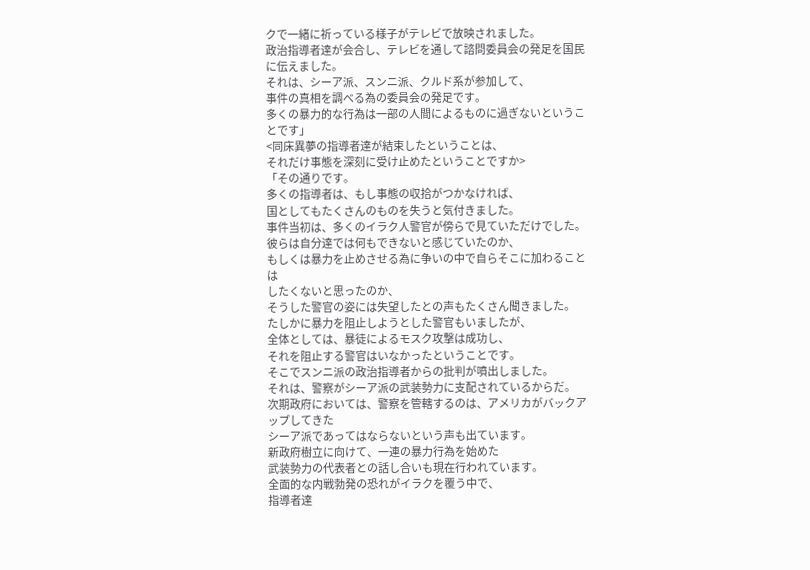クで一緒に祈っている様子がテレビで放映されました。
政治指導者達が会合し、テレビを通して諮問委員会の発足を国民に伝えました。
それは、シーア派、スンニ派、クルド系が参加して、
事件の真相を調べる為の委員会の発足です。
多くの暴力的な行為は一部の人間によるものに過ぎないということです」
<同床異夢の指導者達が結束したということは、
それだけ事態を深刻に受け止めたということですか>
「その通りです。
多くの指導者は、もし事態の収拾がつかなければ、
国としてもたくさんのものを失うと気付きました。
事件当初は、多くのイラク人警官が傍らで見ていただけでした。
彼らは自分達では何もできないと感じていたのか、
もしくは暴力を止めさせる為に争いの中で自らそこに加わることは
したくないと思ったのか、
そうした警官の姿には失望したとの声もたくさん聞きました。
たしかに暴力を阻止しようとした警官もいましたが、
全体としては、暴徒によるモスク攻撃は成功し、
それを阻止する警官はいなかったということです。
そこでスンニ派の政治指導者からの批判が噴出しました。
それは、警察がシーア派の武装勢力に支配されているからだ。
次期政府においては、警察を管轄するのは、アメリカがバックアップしてきた
シーア派であってはならないという声も出ています。
新政府樹立に向けて、一連の暴力行為を始めた
武装勢力の代表者との話し合いも現在行われています。
全面的な内戦勃発の恐れがイラクを覆う中で、
指導者達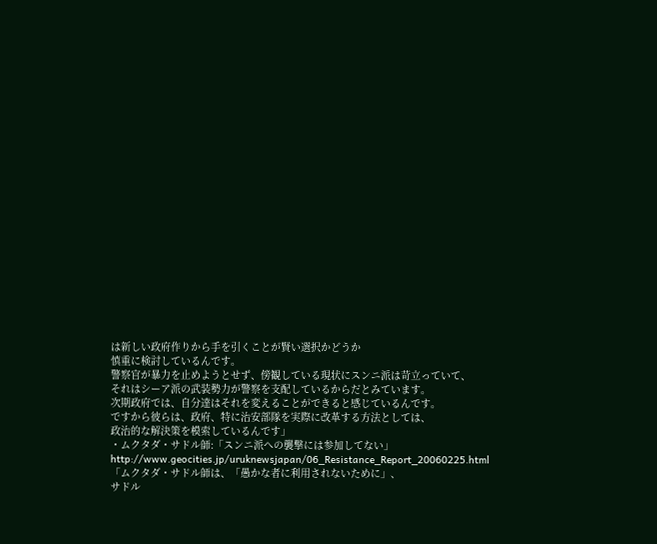は新しい政府作りから手を引くことが賢い選択かどうか
慎重に検討しているんです。
警察官が暴力を止めようとせず、傍観している現状にスンニ派は苛立っていて、
それはシーア派の武装勢力が警察を支配しているからだとみています。
次期政府では、自分達はそれを変えることができると感じているんです。
ですから彼らは、政府、特に治安部隊を実際に改革する方法としては、
政治的な解決策を模索しているんです」
・ムクタダ・サドル師:「スンニ派への襲撃には参加してない」
http://www.geocities.jp/uruknewsjapan/06_Resistance_Report_20060225.html「ムクタダ・サドル師は、「愚かな者に利用されないために」、
サドル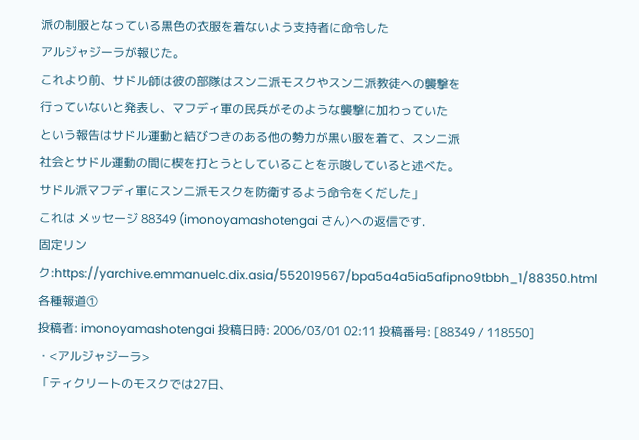派の制服となっている黒色の衣服を着ないよう支持者に命令した
アルジャジーラが報じた。
これより前、サドル師は彼の部隊はスンニ派モスクやスンニ派教徒への襲撃を
行っていないと発表し、マフディ軍の民兵がそのような襲撃に加わっていた
という報告はサドル運動と結びつきのある他の勢力が黒い服を着て、スンニ派
社会とサドル運動の間に楔を打とうとしていることを示唆していると述べた。
サドル派マフディ軍にスンニ派モスクを防衛するよう命令をくだした」
これは メッセージ 88349 (imonoyamashotengai さん)への返信です.
固定リンク:https://yarchive.emmanuelc.dix.asia/552019567/bpa5a4a5ia5afipno9tbbh_1/88350.html
各種報道①
投稿者: imonoyamashotengai 投稿日時: 2006/03/01 02:11 投稿番号: [88349 / 118550]
・<アルジャジーラ>
「ティクリートのモスクでは27日、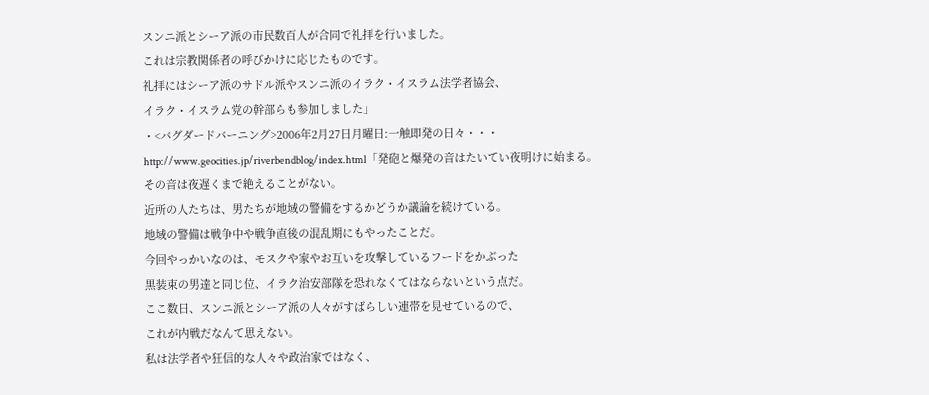スンニ派とシーア派の市民数百人が合同で礼拝を行いました。
これは宗教関係者の呼びかけに応じたものです。
礼拝にはシーア派のサドル派やスンニ派のイラク・イスラム法学者協会、
イラク・イスラム党の幹部らも参加しました」
・<バグダードバーニング>2006年2月27日月曜日:一触即発の日々・・・
http://www.geocities.jp/riverbendblog/index.html「発砲と爆発の音はたいてい夜明けに始まる。
その音は夜遅くまで絶えることがない。
近所の人たちは、男たちが地域の警備をするかどうか議論を続けている。
地域の警備は戦争中や戦争直後の混乱期にもやったことだ。
今回やっかいなのは、モスクや家やお互いを攻撃しているフードをかぶった
黒装束の男達と同じ位、イラク治安部隊を恐れなくてはならないという点だ。
ここ数日、スンニ派とシーア派の人々がすばらしい連帯を見せているので、
これが内戦だなんて思えない。
私は法学者や狂信的な人々や政治家ではなく、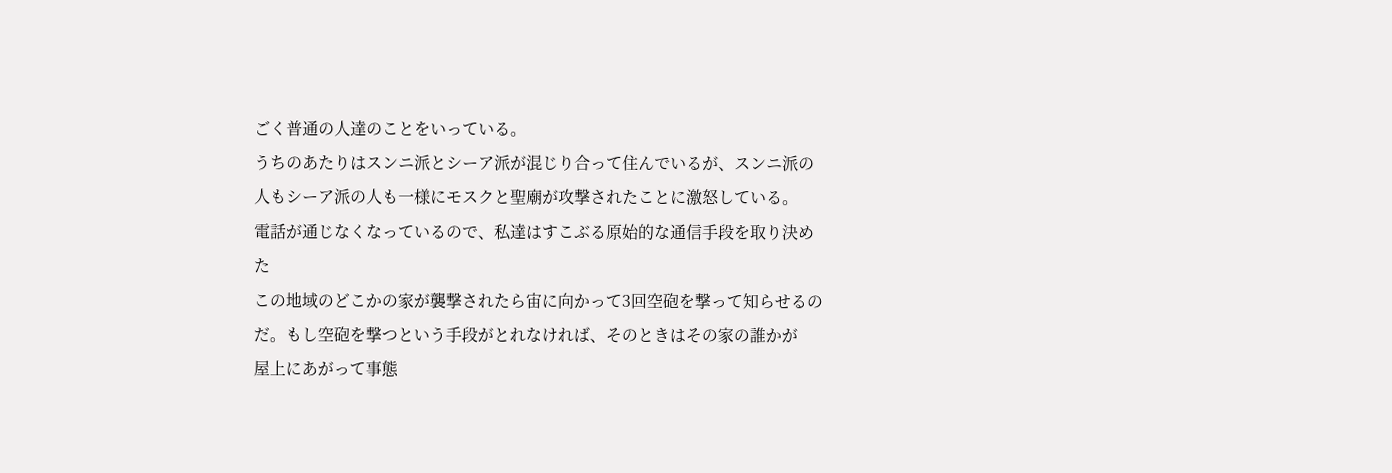ごく普通の人達のことをいっている。
うちのあたりはスンニ派とシーア派が混じり合って住んでいるが、スンニ派の
人もシーア派の人も一様にモスクと聖廟が攻撃されたことに激怒している。
電話が通じなくなっているので、私達はすこぶる原始的な通信手段を取り決めた
この地域のどこかの家が襲撃されたら宙に向かって3回空砲を撃って知らせるの
だ。もし空砲を撃つという手段がとれなければ、そのときはその家の誰かが
屋上にあがって事態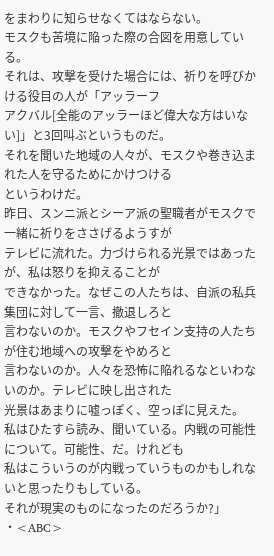をまわりに知らせなくてはならない。
モスクも苦境に陥った際の合図を用意している。
それは、攻撃を受けた場合には、祈りを呼びかける役目の人が「アッラーフ
アクバル[全能のアッラーほど偉大な方はいない]」と3回叫ぶというものだ。
それを聞いた地域の人々が、モスクや巻き込まれた人を守るためにかけつける
というわけだ。
昨日、スンニ派とシーア派の聖職者がモスクで一緒に祈りをささげるようすが
テレビに流れた。力づけられる光景ではあったが、私は怒りを抑えることが
できなかった。なぜこの人たちは、自派の私兵集団に対して一言、撤退しろと
言わないのか。モスクやフセイン支持の人たちが住む地域への攻撃をやめろと
言わないのか。人々を恐怖に陥れるなといわないのか。テレビに映し出された
光景はあまりに嘘っぽく、空っぽに見えた。
私はひたすら読み、聞いている。内戦の可能性について。可能性、だ。けれども
私はこういうのが内戦っていうものかもしれないと思ったりもしている。
それが現実のものになったのだろうか?」
・<ABC>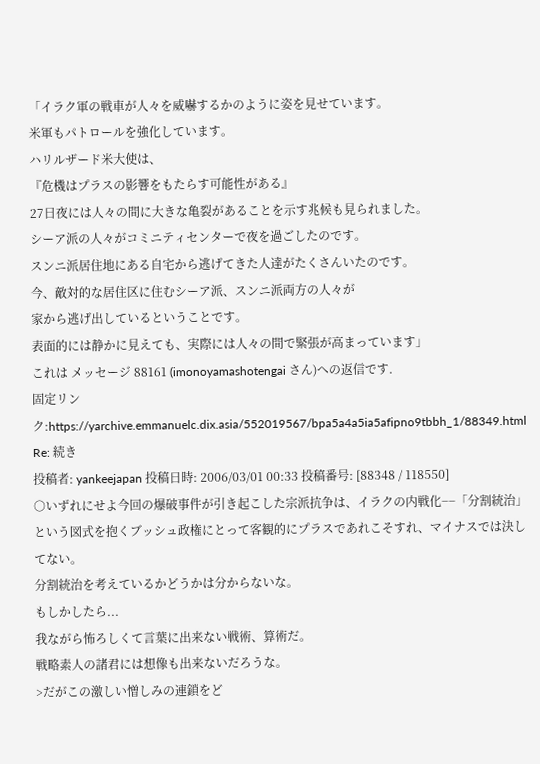「イラク軍の戦車が人々を威嚇するかのように姿を見せています。
米軍もパトロールを強化しています。
ハリルザード米大使は、
『危機はプラスの影響をもたらす可能性がある』
27日夜には人々の間に大きな亀裂があることを示す兆候も見られました。
シーア派の人々がコミニティセンターで夜を過ごしたのです。
スンニ派居住地にある自宅から逃げてきた人達がたくさんいたのです。
今、敵対的な居住区に住むシーア派、スンニ派両方の人々が
家から逃げ出しているということです。
表面的には静かに見えても、実際には人々の間で緊張が高まっています」
これは メッセージ 88161 (imonoyamashotengai さん)への返信です.
固定リンク:https://yarchive.emmanuelc.dix.asia/552019567/bpa5a4a5ia5afipno9tbbh_1/88349.html
Re: 続き
投稿者: yankeejapan 投稿日時: 2006/03/01 00:33 投稿番号: [88348 / 118550]
○いずれにせよ今回の爆破事件が引き起こした宗派抗争は、イラクの内戦化−−「分割統治」という図式を抱くブッシュ政権にとって客観的にプラスであれこそすれ、マイナスでは決してない。
分割統治を考えているかどうかは分からないな。
もしかしたら...
我ながら怖ろしくて言葉に出来ない戦術、算術だ。
戦略素人の諸君には想像も出来ないだろうな。
>だがこの激しい憎しみの連鎖をど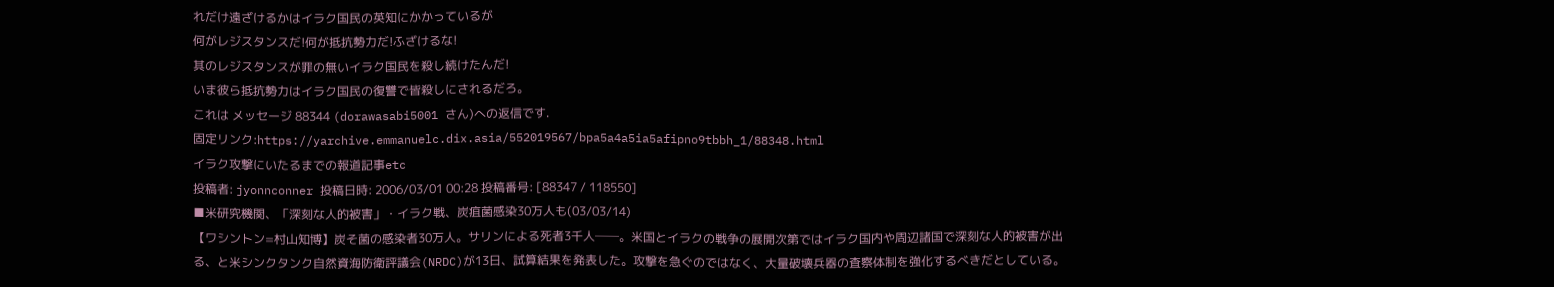れだけ遠ざけるかはイラク国民の英知にかかっているが
何がレジスタンスだ!何が抵抗勢力だ!ふざけるな!
其のレジスタンスが罪の無いイラク国民を殺し続けたんだ!
いま彼ら抵抗勢力はイラク国民の復讐で皆殺しにされるだろ。
これは メッセージ 88344 (dorawasabi5001 さん)への返信です.
固定リンク:https://yarchive.emmanuelc.dix.asia/552019567/bpa5a4a5ia5afipno9tbbh_1/88348.html
イラク攻撃にいたるまでの報道記事etc
投稿者: jyonnconner 投稿日時: 2006/03/01 00:28 投稿番号: [88347 / 118550]
■米研究機関、「深刻な人的被害」・イラク戦、炭疽菌感染30万人も(03/03/14)
【ワシントン=村山知博】炭そ菌の感染者30万人。サリンによる死者3千人──。米国とイラクの戦争の展開次第ではイラク国内や周辺諸国で深刻な人的被害が出る、と米シンクタンク自然資海防衛評議会(NRDC)が13日、試算結果を発表した。攻撃を急ぐのではなく、大量破壊兵器の査察体制を強化するべきだとしている。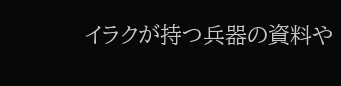イラクが持つ兵器の資料や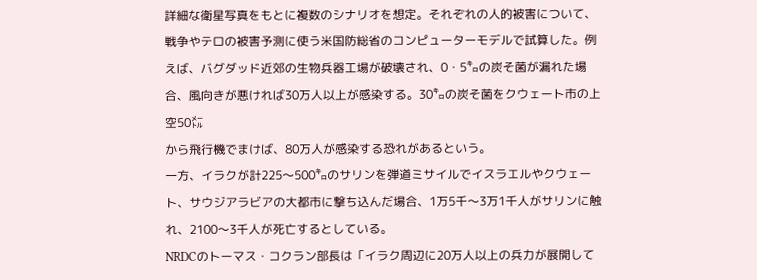詳細な衛星写真をもとに複数のシナリオを想定。それぞれの人的被害について、戦争やテロの被害予測に使う米国防総省のコンピューターモデルで試算した。例えば、バグダッド近郊の生物兵器工場が破壊され、0・5㌔の炭そ菌が漏れた場合、風向きが悪ければ30万人以上が感染する。30㌔の炭そ菌をクウェート市の上空50㍍
から飛行機でまけば、80万人が感染する恐れがあるという。
一方、イラクが計225〜500㌔のサリンを弾道ミサイルでイスラエルやクウェート、サウジアラビアの大都市に撃ち込んだ場合、1万5千〜3万1千人がサリンに触れ、2100〜3千人が死亡するとしている。
NRDCのトーマス・コクラン部長は「イラク周辺に20万人以上の兵力が展開して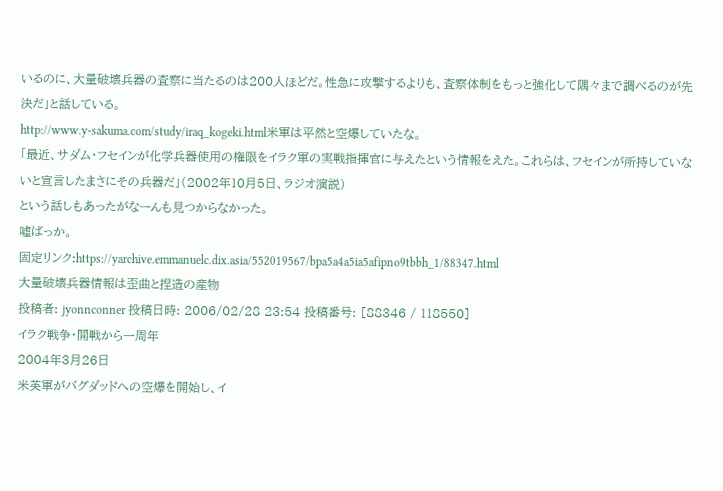いるのに、大量破壊兵器の査察に当たるのは200人ほどだ。性急に攻撃するよりも、査察体制をもっと強化して隅々まで調べるのが先決だ」と話している。
http://www.y-sakuma.com/study/iraq_kogeki.html米軍は平然と空爆していたな。
「最近、サダム・フセインが化学兵器使用の権限をイラク軍の実戦指揮官に与えたという情報をえた。これらは、フセインが所持していないと宣言したまさにその兵器だ」(2002年10月5日、ラジオ演説)
という話しもあったがなーんも見つからなかった。
嘘ばっか。
固定リンク:https://yarchive.emmanuelc.dix.asia/552019567/bpa5a4a5ia5afipno9tbbh_1/88347.html
大量破壊兵器情報は歪曲と捏造の産物
投稿者: jyonnconner 投稿日時: 2006/02/28 23:54 投稿番号: [88346 / 118550]
イラク戦争・開戦から一周年
2004年3月26日
米英軍がバグダッドへの空爆を開始し、イ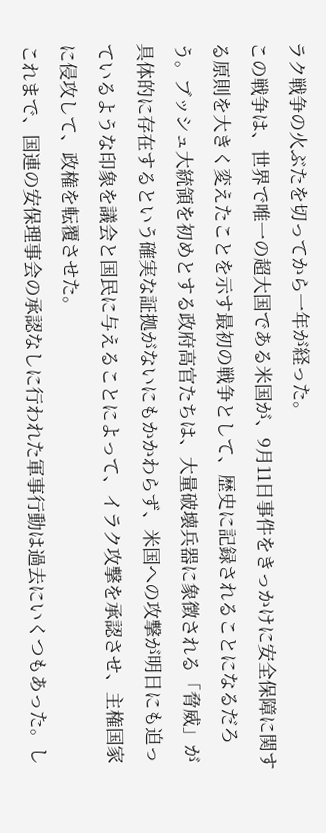ラク戦争の火ぶたを切ってから一年が経った。
この戦争は、世界で唯一の超大国である米国が、9月11日事件をきっかけに安全保障に関する原則を大きく変えたことを示す最初の戦争として、歴史に記録されることになるだろう。ブッシュ大統領を初めとする政府高官たちは、大量破壊兵器に象徴される「脅威」が具体的に存在するという確実な証拠がないにもかかわらず、米国への攻撃が明日にも迫っているような印象を議会と国民に与えることによって、イラク攻撃を承認させ、主権国家に侵攻して、政権を転覆させた。
これまで、国連の安保理事会の承認なしに行われた軍事行動は過去にいくつもあった。し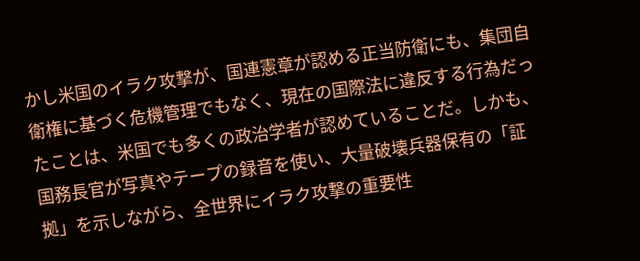かし米国のイラク攻撃が、国連憲章が認める正当防衛にも、集団自衛権に基づく危機管理でもなく、現在の国際法に違反する行為だったことは、米国でも多くの政治学者が認めていることだ。しかも、国務長官が写真やテープの録音を使い、大量破壊兵器保有の「証拠」を示しながら、全世界にイラク攻撃の重要性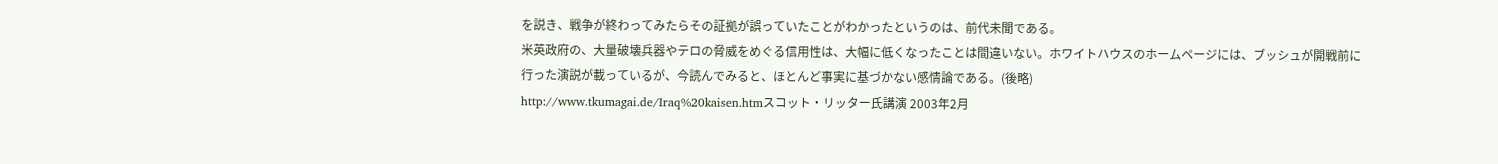を説き、戦争が終わってみたらその証拠が誤っていたことがわかったというのは、前代未聞である。
米英政府の、大量破壊兵器やテロの脅威をめぐる信用性は、大幅に低くなったことは間違いない。ホワイトハウスのホームページには、ブッシュが開戦前に行った演説が載っているが、今読んでみると、ほとんど事実に基づかない感情論である。(後略)
http://www.tkumagai.de/Iraq%20kaisen.htmスコット・リッター氏講演 2003年2月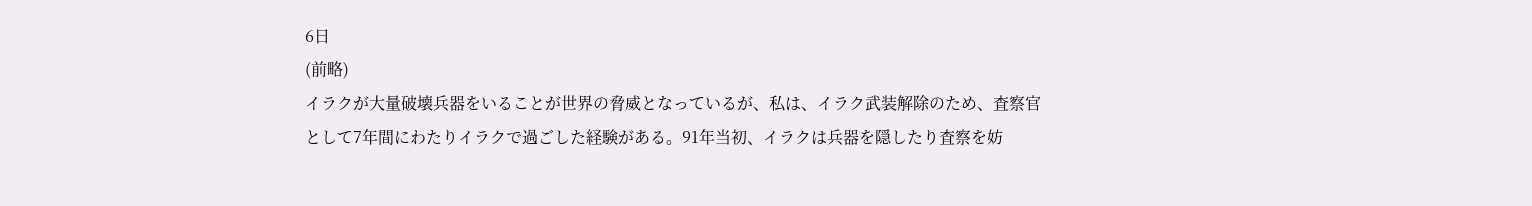6日
(前略)
イラクが大量破壊兵器をいることが世界の脅威となっているが、私は、イラク武装解除のため、査察官として7年間にわたりイラクで過ごした経験がある。91年当初、イラクは兵器を隠したり査察を妨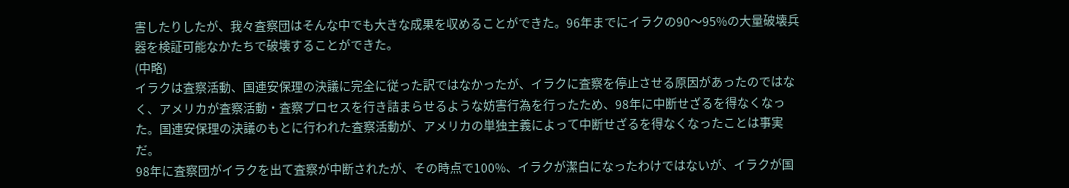害したりしたが、我々査察団はそんな中でも大きな成果を収めることができた。96年までにイラクの90〜95%の大量破壊兵器を検証可能なかたちで破壊することができた。
(中略)
イラクは査察活動、国連安保理の決議に完全に従った訳ではなかったが、イラクに査察を停止させる原因があったのではなく、アメリカが査察活動・査察プロセスを行き詰まらせるような妨害行為を行ったため、98年に中断せざるを得なくなった。国連安保理の決議のもとに行われた査察活動が、アメリカの単独主義によって中断せざるを得なくなったことは事実だ。
98年に査察団がイラクを出て査察が中断されたが、その時点で100%、イラクが潔白になったわけではないが、イラクが国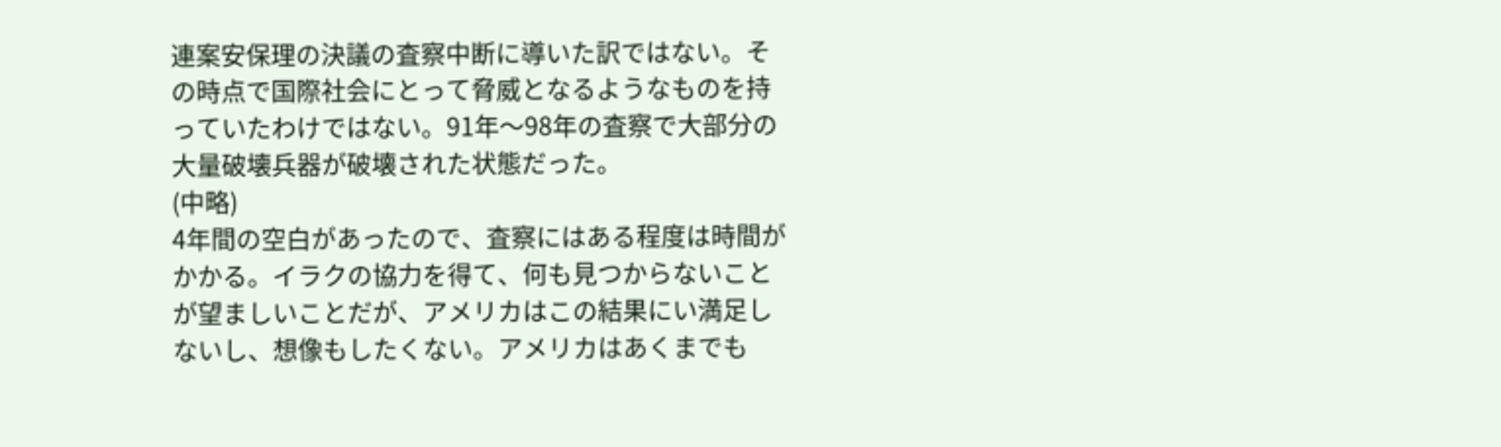連案安保理の決議の査察中断に導いた訳ではない。その時点で国際社会にとって脅威となるようなものを持っていたわけではない。91年〜98年の査察で大部分の大量破壊兵器が破壊された状態だった。
(中略)
4年間の空白があったので、査察にはある程度は時間がかかる。イラクの協力を得て、何も見つからないことが望ましいことだが、アメリカはこの結果にい満足しないし、想像もしたくない。アメリカはあくまでも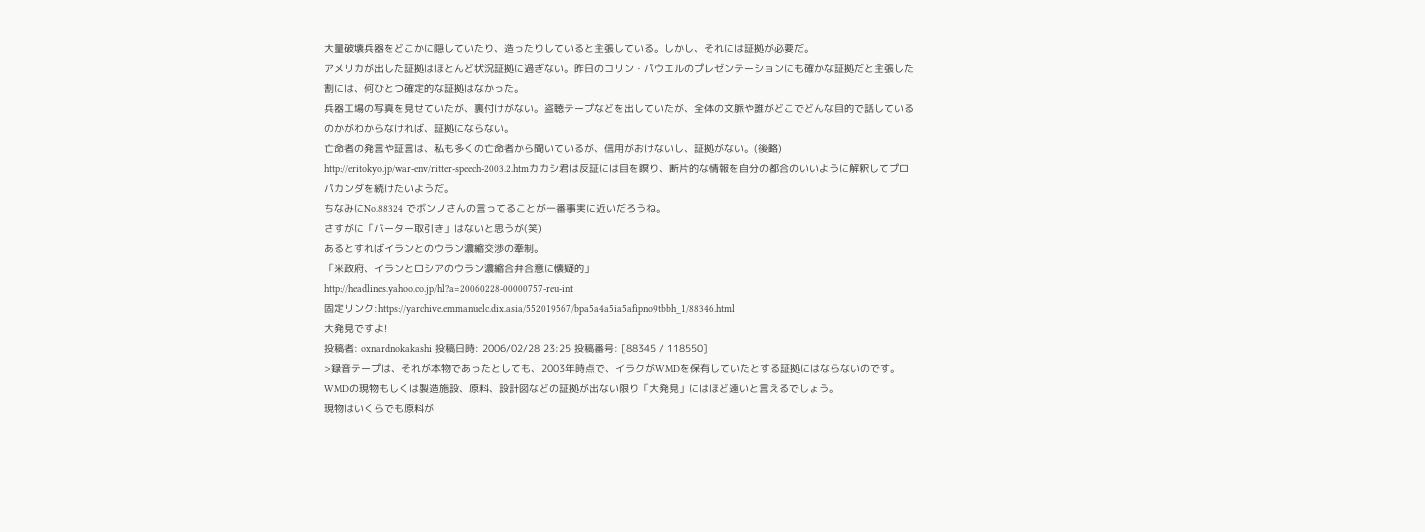大量破壊兵器をどこかに隠していたり、造ったりしていると主張している。しかし、それには証拠が必要だ。
アメリカが出した証拠はほとんど状況証拠に過ぎない。昨日のコリン・パウエルのプレゼンテーションにも確かな証拠だと主張した割には、何ひとつ確定的な証拠はなかった。
兵器工場の写真を見せていたが、裏付けがない。盗聴テープなどを出していたが、全体の文脈や誰がどこでどんな目的で話しているのかがわからなければ、証拠にならない。
亡命者の発言や証言は、私も多くの亡命者から聞いているが、信用がおけないし、証拠がない。(後略)
http://eritokyo.jp/war-env/ritter-speech-2003.2.htmカカシ君は反証には目を瞑り、断片的な情報を自分の都合のいいように解釈してプロパカンダを続けたいようだ。
ちなみにNo.88324 でボンノさんの言ってることが一番事実に近いだろうね。
さすがに「バーター取引き」はないと思うが(笑)
あるとすればイランとのウラン濃縮交渉の牽制。
「米政府、イランとロシアのウラン濃縮合弁合意に懐疑的」
http://headlines.yahoo.co.jp/hl?a=20060228-00000757-reu-int
固定リンク:https://yarchive.emmanuelc.dix.asia/552019567/bpa5a4a5ia5afipno9tbbh_1/88346.html
大発見ですよ!
投稿者: oxnardnokakashi 投稿日時: 2006/02/28 23:25 投稿番号: [88345 / 118550]
>録音テープは、それが本物であったとしても、2003年時点で、イラクがWMDを保有していたとする証拠にはならないのです。WMDの現物もしくは製造施設、原料、設計図などの証拠が出ない限り「大発見」にはほど遠いと言えるでしょう。
現物はいくらでも原料が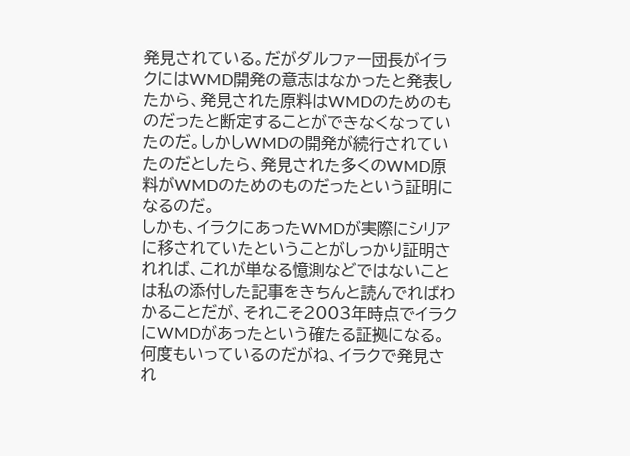発見されている。だがダルファー団長がイラクにはWMD開発の意志はなかったと発表したから、発見された原料はWMDのためのものだったと断定することができなくなっていたのだ。しかしWMDの開発が続行されていたのだとしたら、発見された多くのWMD原料がWMDのためのものだったという証明になるのだ。
しかも、イラクにあったWMDが実際にシリアに移されていたということがしっかり証明されれば、これが単なる憶測などではないことは私の添付した記事をきちんと読んでればわかることだが、それこそ2003年時点でイラクにWMDがあったという確たる証拠になる。
何度もいっているのだがね、イラクで発見され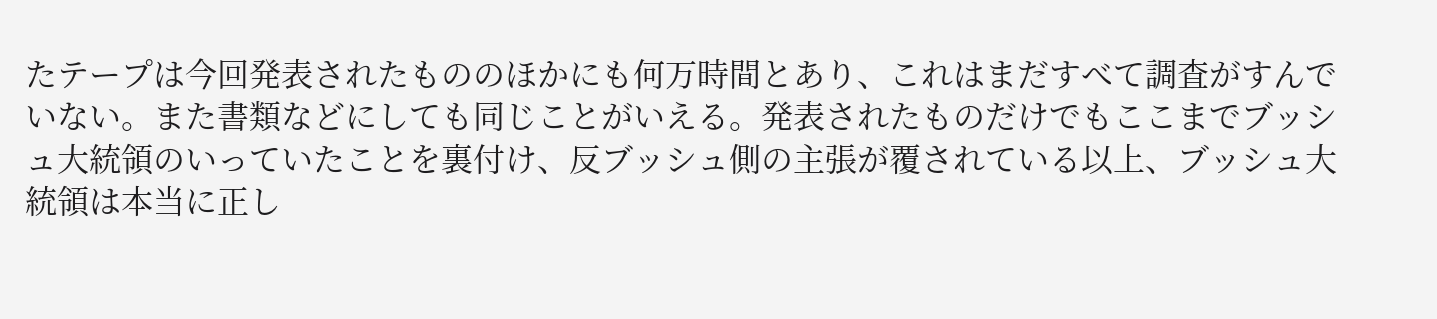たテープは今回発表されたもののほかにも何万時間とあり、これはまだすべて調査がすんでいない。また書類などにしても同じことがいえる。発表されたものだけでもここまでブッシュ大統領のいっていたことを裏付け、反ブッシュ側の主張が覆されている以上、ブッシュ大統領は本当に正し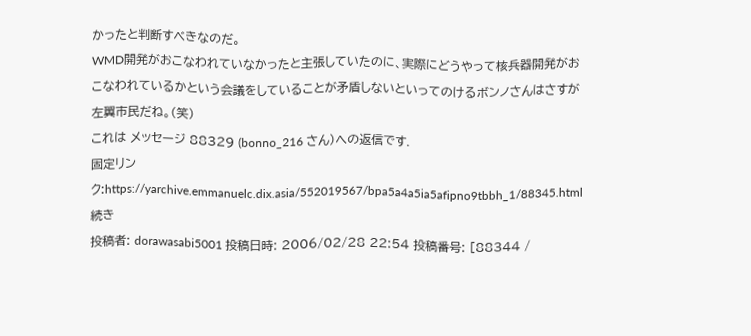かったと判断すべきなのだ。
WMD開発がおこなわれていなかったと主張していたのに、実際にどうやって核兵器開発がおこなわれているかという会議をしていることが矛盾しないといってのけるボンノさんはさすが左翼市民だね。(笑)
これは メッセージ 88329 (bonno_216 さん)への返信です.
固定リンク:https://yarchive.emmanuelc.dix.asia/552019567/bpa5a4a5ia5afipno9tbbh_1/88345.html
続き
投稿者: dorawasabi5001 投稿日時: 2006/02/28 22:54 投稿番号: [88344 /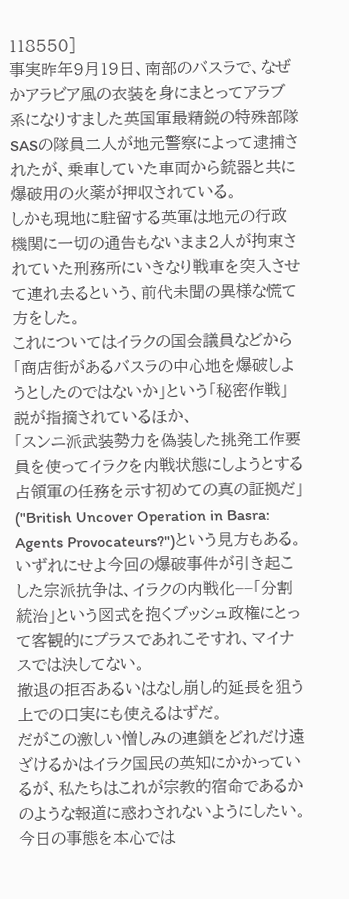118550]
事実昨年9月19日、南部のバスラで、なぜかアラビア風の衣装を身にまとってアラブ系になりすました英国軍最精鋭の特殊部隊SASの隊員二人が地元警察によって逮捕されたが、乗車していた車両から銃器と共に爆破用の火薬が押収されている。
しかも現地に駐留する英軍は地元の行政機関に一切の通告もないまま2人が拘束されていた刑務所にいきなり戦車を突入させて連れ去るという、前代未聞の異様な慌て方をした。
これについてはイラクの国会議員などから
「商店街があるバスラの中心地を爆破しようとしたのではないか」という「秘密作戦」説が指摘されているほか、
「スンニ派武装勢力を偽装した挑発工作要員を使ってイラクを内戦状態にしようとする占領軍の任務を示す初めての真の証拠だ」
("British Uncover Operation in Basra: Agents Provocateurs?")という見方もある。
いずれにせよ今回の爆破事件が引き起こした宗派抗争は、イラクの内戦化−−「分割統治」という図式を抱くブッシュ政権にとって客観的にプラスであれこそすれ、マイナスでは決してない。
撤退の拒否あるいはなし崩し的延長を狙う上での口実にも使えるはずだ。
だがこの激しい憎しみの連鎖をどれだけ遠ざけるかはイラク国民の英知にかかっているが、私たちはこれが宗教的宿命であるかのような報道に惑わされないようにしたい。
今日の事態を本心では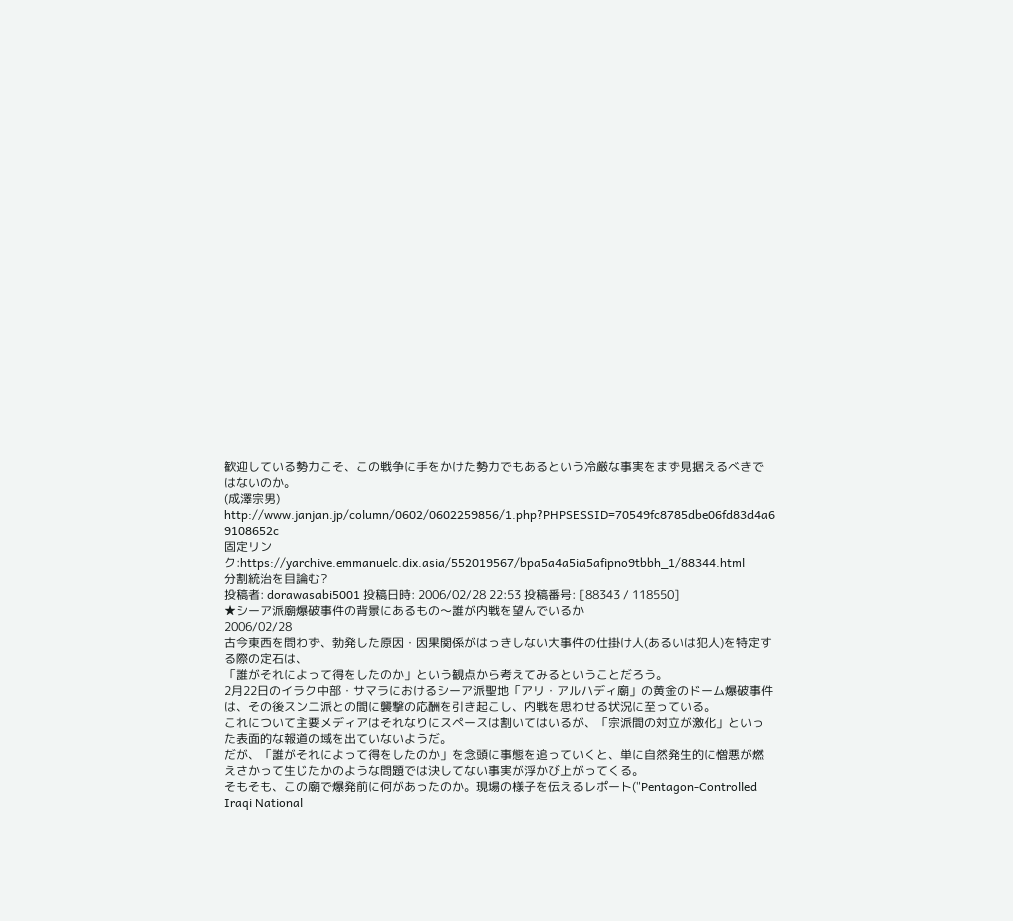歓迎している勢力こそ、この戦争に手をかけた勢力でもあるという冷厳な事実をまず見据えるべきではないのか。
(成澤宗男)
http://www.janjan.jp/column/0602/0602259856/1.php?PHPSESSID=70549fc8785dbe06fd83d4a6
9108652c
固定リンク:https://yarchive.emmanuelc.dix.asia/552019567/bpa5a4a5ia5afipno9tbbh_1/88344.html
分割統治を目論む?
投稿者: dorawasabi5001 投稿日時: 2006/02/28 22:53 投稿番号: [88343 / 118550]
★シーア派廟爆破事件の背景にあるもの〜誰が内戦を望んでいるか
2006/02/28
古今東西を問わず、勃発した原因・因果関係がはっきしない大事件の仕掛け人(あるいは犯人)を特定する際の定石は、
「誰がそれによって得をしたのか」という観点から考えてみるということだろう。
2月22日のイラク中部・サマラにおけるシーア派聖地「アリ・アルハディ廟」の黄金のドーム爆破事件は、その後スンニ派との間に襲撃の応酬を引き起こし、内戦を思わせる状況に至っている。
これについて主要メディアはそれなりにスペースは割いてはいるが、「宗派間の対立が激化」といった表面的な報道の域を出ていないようだ。
だが、「誰がそれによって得をしたのか」を念頭に事態を追っていくと、単に自然発生的に憎悪が燃えさかって生じたかのような問題では決してない事実が浮かび上がってくる。
そもそも、この廟で爆発前に何があったのか。現場の様子を伝えるレポート("Pentagon-Controlled Iraqi National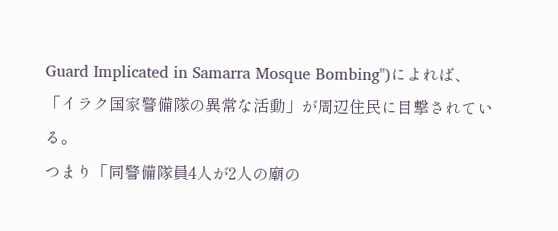Guard Implicated in Samarra Mosque Bombing")によれば、
「イラク国家警備隊の異常な活動」が周辺住民に目撃されている。
つまり「同警備隊員4人が2人の廟の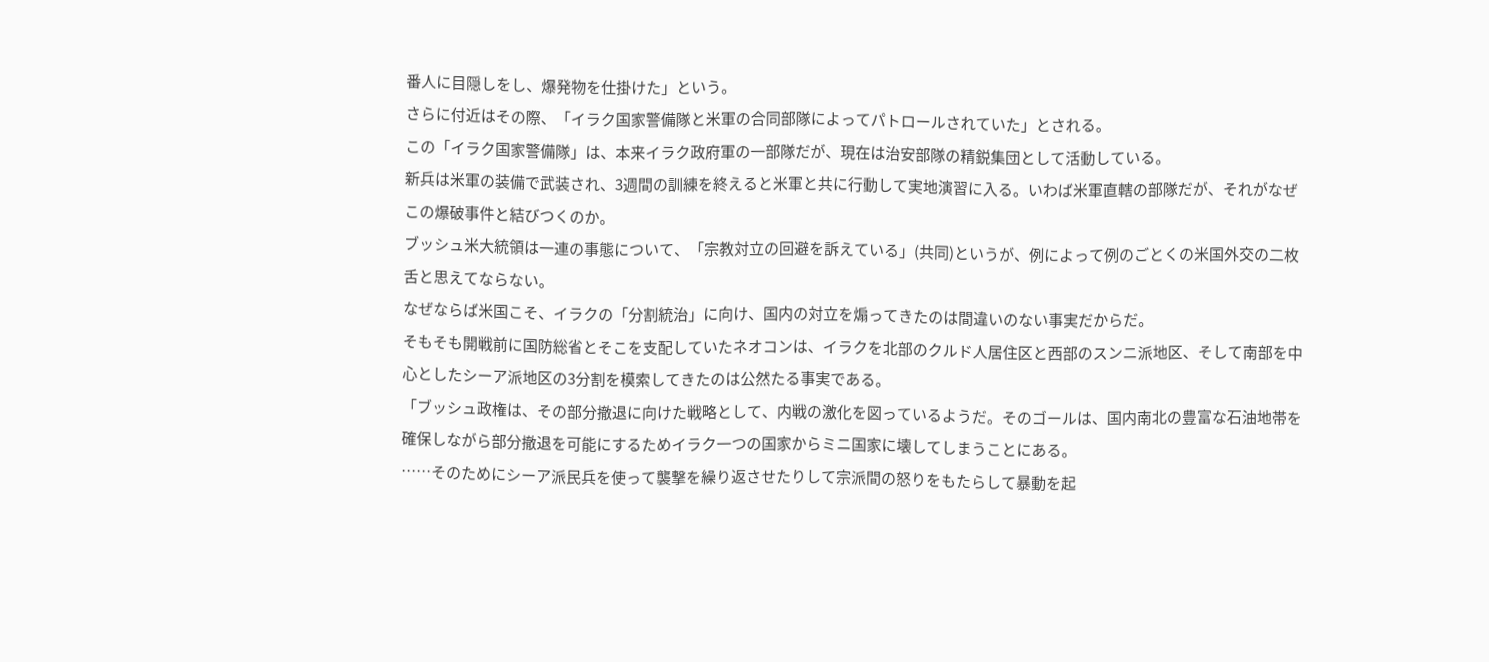番人に目隠しをし、爆発物を仕掛けた」という。
さらに付近はその際、「イラク国家警備隊と米軍の合同部隊によってパトロールされていた」とされる。
この「イラク国家警備隊」は、本来イラク政府軍の一部隊だが、現在は治安部隊の精鋭集団として活動している。
新兵は米軍の装備で武装され、3週間の訓練を終えると米軍と共に行動して実地演習に入る。いわば米軍直轄の部隊だが、それがなぜこの爆破事件と結びつくのか。
ブッシュ米大統領は一連の事態について、「宗教対立の回避を訴えている」(共同)というが、例によって例のごとくの米国外交の二枚舌と思えてならない。
なぜならば米国こそ、イラクの「分割統治」に向け、国内の対立を煽ってきたのは間違いのない事実だからだ。
そもそも開戦前に国防総省とそこを支配していたネオコンは、イラクを北部のクルド人居住区と西部のスンニ派地区、そして南部を中心としたシーア派地区の3分割を模索してきたのは公然たる事実である。
「ブッシュ政権は、その部分撤退に向けた戦略として、内戦の激化を図っているようだ。そのゴールは、国内南北の豊富な石油地帯を確保しながら部分撤退を可能にするためイラク一つの国家からミニ国家に壊してしまうことにある。
……そのためにシーア派民兵を使って襲撃を繰り返させたりして宗派間の怒りをもたらして暴動を起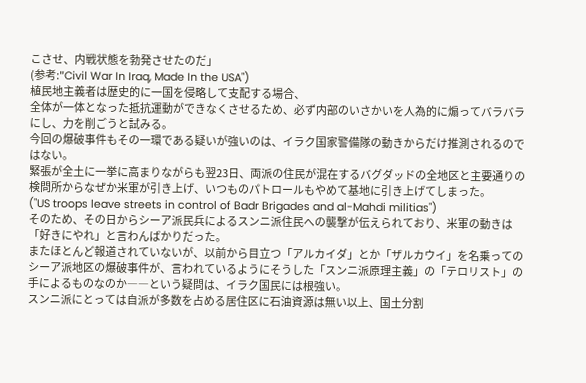こさせ、内戦状態を勃発させたのだ」
(参考:"Civil War In Iraq, Made In the USA")
植民地主義者は歴史的に一国を侵略して支配する場合、
全体が一体となった抵抗運動ができなくさせるため、必ず内部のいさかいを人為的に煽ってバラバラにし、力を削ごうと試みる。
今回の爆破事件もその一環である疑いが強いのは、イラク国家警備隊の動きからだけ推測されるのではない。
緊張が全土に一挙に高まりながらも翌23日、両派の住民が混在するバグダッドの全地区と主要通りの検問所からなぜか米軍が引き上げ、いつものパトロールもやめて基地に引き上げてしまった。
("US troops leave streets in control of Badr Brigades and al-Mahdi militias")
そのため、その日からシーア派民兵によるスンニ派住民への襲撃が伝えられており、米軍の動きは「好きにやれ」と言わんばかりだった。
またほとんど報道されていないが、以前から目立つ「アルカイダ」とか「ザルカウイ」を名乗ってのシーア派地区の爆破事件が、言われているようにそうした「スンニ派原理主義」の「テロリスト」の手によるものなのか――という疑問は、イラク国民には根強い。
スンニ派にとっては自派が多数を占める居住区に石油資源は無い以上、国土分割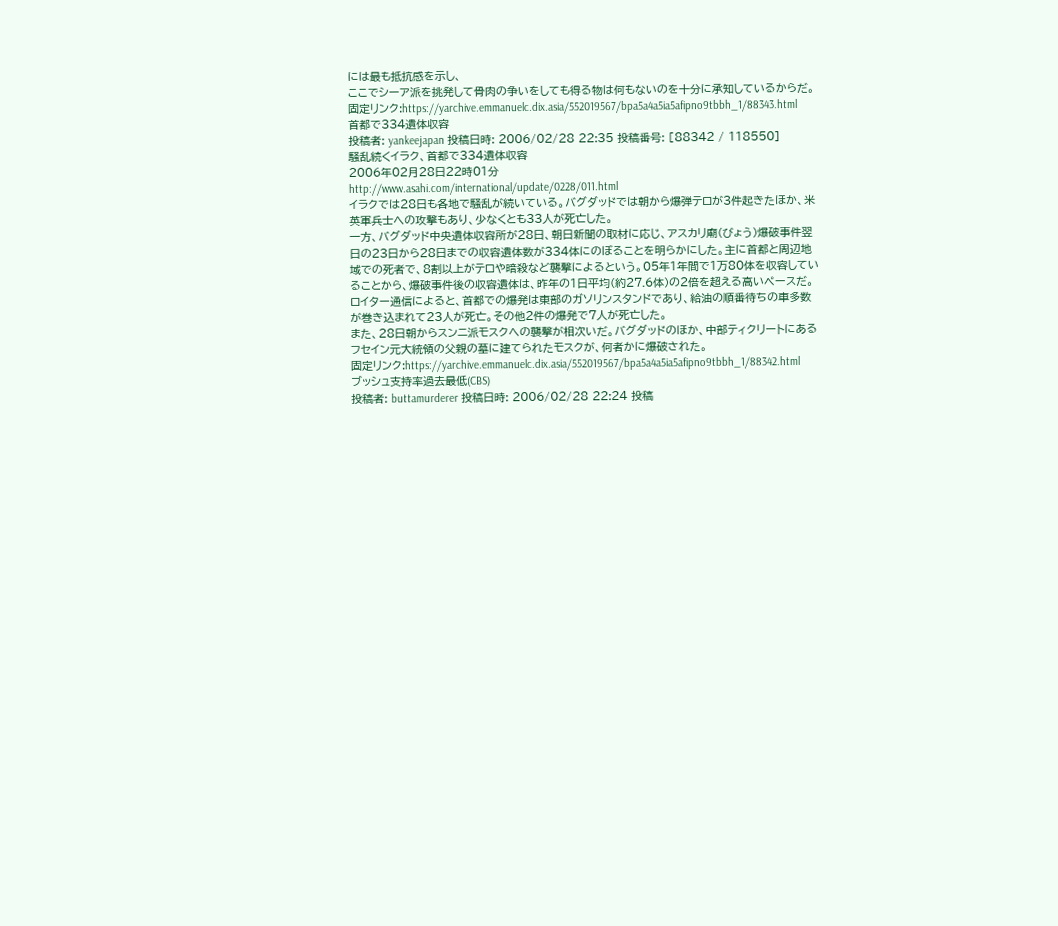には最も抵抗感を示し、
ここでシーア派を挑発して骨肉の争いをしても得る物は何もないのを十分に承知しているからだ。
固定リンク:https://yarchive.emmanuelc.dix.asia/552019567/bpa5a4a5ia5afipno9tbbh_1/88343.html
首都で334遺体収容
投稿者: yankeejapan 投稿日時: 2006/02/28 22:35 投稿番号: [88342 / 118550]
騒乱続くイラク、首都で334遺体収容
2006年02月28日22時01分
http://www.asahi.com/international/update/0228/011.html
イラクでは28日も各地で騒乱が続いている。バグダッドでは朝から爆弾テロが3件起きたほか、米英軍兵士への攻撃もあり、少なくとも33人が死亡した。
一方、バグダッド中央遺体収容所が28日、朝日新聞の取材に応じ、アスカリ廟(びょう)爆破事件翌日の23日から28日までの収容遺体数が334体にのぼることを明らかにした。主に首都と周辺地域での死者で、8割以上がテロや暗殺など襲撃によるという。05年1年間で1万80体を収容していることから、爆破事件後の収容遺体は、昨年の1日平均(約27.6体)の2倍を超える高いペースだ。
ロイター通信によると、首都での爆発は東部のガソリンスタンドであり、給油の順番待ちの車多数が巻き込まれて23人が死亡。その他2件の爆発で7人が死亡した。
また、28日朝からスンニ派モスクへの襲撃が相次いだ。バグダッドのほか、中部ティクリートにあるフセイン元大統領の父親の墓に建てられたモスクが、何者かに爆破された。
固定リンク:https://yarchive.emmanuelc.dix.asia/552019567/bpa5a4a5ia5afipno9tbbh_1/88342.html
ブッシュ支持率過去最低(CBS)
投稿者: buttamurderer 投稿日時: 2006/02/28 22:24 投稿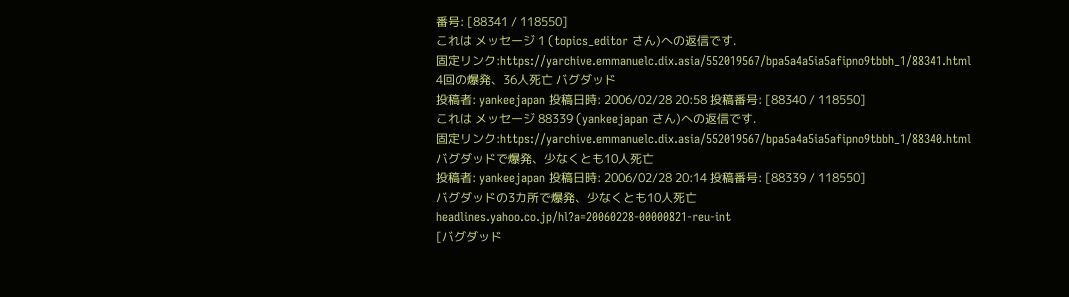番号: [88341 / 118550]
これは メッセージ 1 (topics_editor さん)への返信です.
固定リンク:https://yarchive.emmanuelc.dix.asia/552019567/bpa5a4a5ia5afipno9tbbh_1/88341.html
4回の爆発、36人死亡 バグダッド
投稿者: yankeejapan 投稿日時: 2006/02/28 20:58 投稿番号: [88340 / 118550]
これは メッセージ 88339 (yankeejapan さん)への返信です.
固定リンク:https://yarchive.emmanuelc.dix.asia/552019567/bpa5a4a5ia5afipno9tbbh_1/88340.html
バグダッドで爆発、少なくとも10人死亡
投稿者: yankeejapan 投稿日時: 2006/02/28 20:14 投稿番号: [88339 / 118550]
バグダッドの3カ所で爆発、少なくとも10人死亡
headlines.yahoo.co.jp/hl?a=20060228-00000821-reu-int
[バグダッド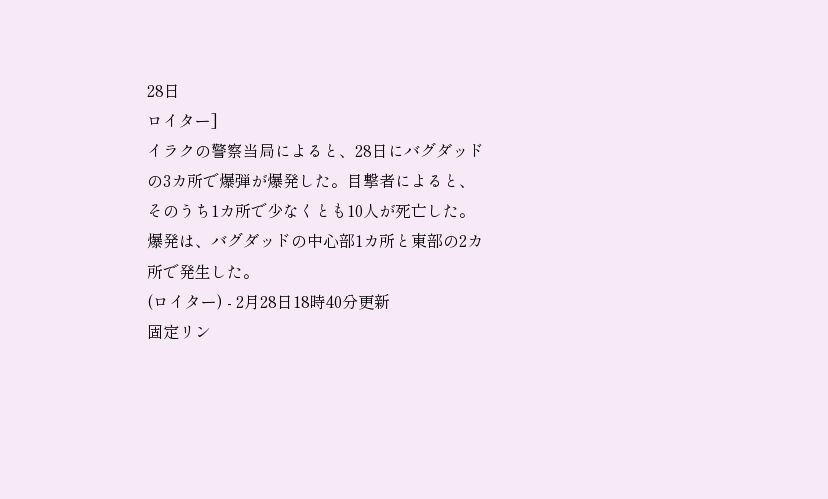28日
ロイター]
イラクの警察当局によると、28日にバグダッドの3カ所で爆弾が爆発した。目撃者によると、そのうち1カ所で少なくとも10人が死亡した。
爆発は、バグダッドの中心部1カ所と東部の2カ所で発生した。
(ロイター) - 2月28日18時40分更新
固定リン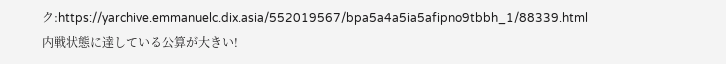ク:https://yarchive.emmanuelc.dix.asia/552019567/bpa5a4a5ia5afipno9tbbh_1/88339.html
内戦状態に達している公算が大きい!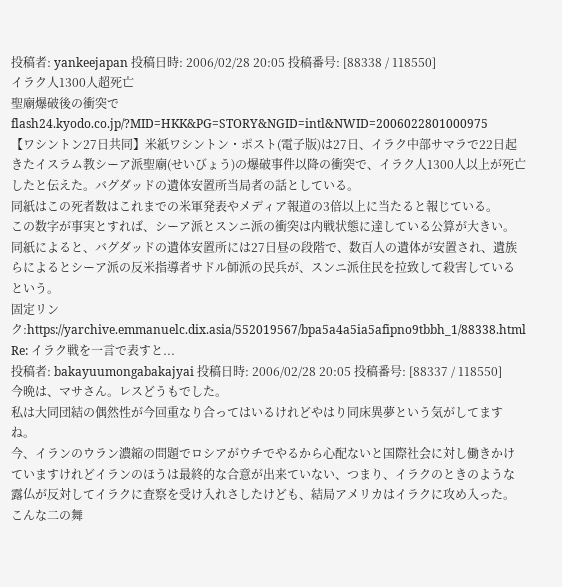投稿者: yankeejapan 投稿日時: 2006/02/28 20:05 投稿番号: [88338 / 118550]
イラク人1300人超死亡
聖廟爆破後の衝突で
flash24.kyodo.co.jp/?MID=HKK&PG=STORY&NGID=intl&NWID=2006022801000975
【ワシントン27日共同】米紙ワシントン・ポスト(電子版)は27日、イラク中部サマラで22日起きたイスラム教シーア派聖廟(せいびょう)の爆破事件以降の衝突で、イラク人1300人以上が死亡したと伝えた。バグダッドの遺体安置所当局者の話としている。
同紙はこの死者数はこれまでの米軍発表やメディア報道の3倍以上に当たると報じている。
この数字が事実とすれば、シーア派とスンニ派の衝突は内戦状態に達している公算が大きい。
同紙によると、バグダッドの遺体安置所には27日昼の段階で、数百人の遺体が安置され、遺族らによるとシーア派の反米指導者サドル師派の民兵が、スンニ派住民を拉致して殺害しているという。
固定リンク:https://yarchive.emmanuelc.dix.asia/552019567/bpa5a4a5ia5afipno9tbbh_1/88338.html
Re: イラク戦を一言で表すと...
投稿者: bakayuumongabakajyai 投稿日時: 2006/02/28 20:05 投稿番号: [88337 / 118550]
今晩は、マサさん。レスどうもでした。
私は大同団結の偶然性が今回重なり合ってはいるけれどやはり同床異夢という気がしてますね。
今、イランのウラン濃縮の問題でロシアがウチでやるから心配ないと国際社会に対し働きかけていますけれどイランのほうは最終的な合意が出来ていない、つまり、イラクのときのような露仏が反対してイラクに査察を受け入れさしたけども、結局アメリカはイラクに攻め入った。こんな二の舞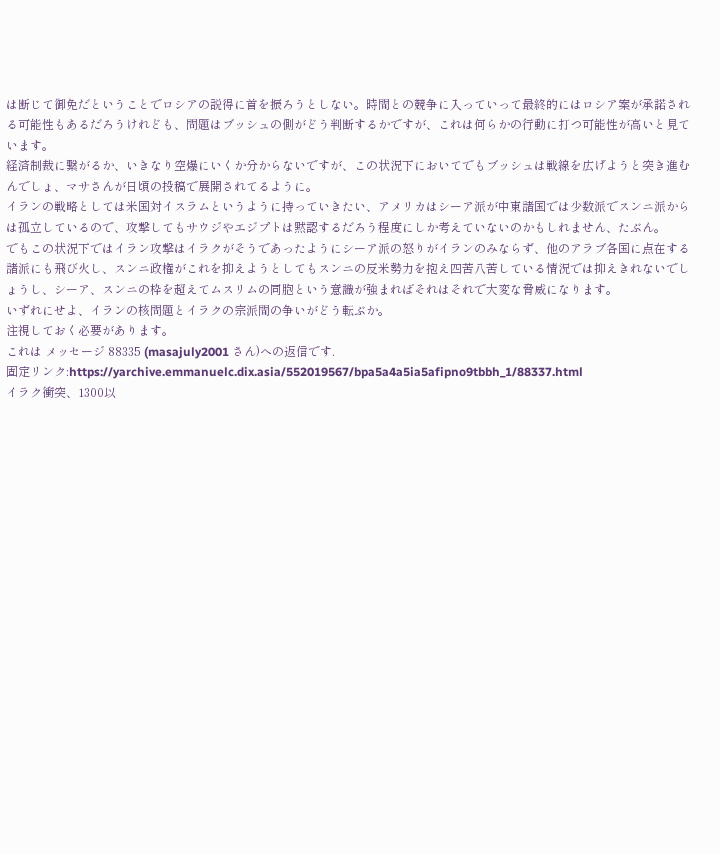は断じて御免だということでロシアの説得に首を振ろうとしない。時間との競争に入っていって最終的にはロシア案が承諾される可能性もあるだろうけれども、問題はブッシュの側がどう判断するかですが、これは何らかの行動に打つ可能性が高いと見ています。
経済制裁に繋がるか、いきなり空爆にいくか分からないですが、この状況下においてでもブッシュは戦線を広げようと突き進むんでしょ、マサさんが日頃の投稿で展開されてるように。
イランの戦略としては米国対イスラムというように持っていきたい、アメリカはシーア派が中東諸国では少数派でスンニ派からは孤立しているので、攻撃してもサウジやエジプトは黙認するだろう程度にしか考えていないのかもしれません、たぶん。
でもこの状況下ではイラン攻撃はイラクがそうであったようにシーア派の怒りがイランのみならず、他のアラブ各国に点在する諸派にも飛び火し、スンニ政権がこれを抑えようとしてもスンニの反米勢力を抱え四苦八苦している情況では抑えきれないでしょうし、シーア、スンニの枠を超えてムスリムの同胞という意識が強まればそれはそれで大変な脅威になります。
いずれにせよ、イランの核問題とイラクの宗派間の争いがどう転ぶか。
注視しておく必要があります。
これは メッセージ 88335 (masajuly2001 さん)への返信です.
固定リンク:https://yarchive.emmanuelc.dix.asia/552019567/bpa5a4a5ia5afipno9tbbh_1/88337.html
イラク衝突、1300以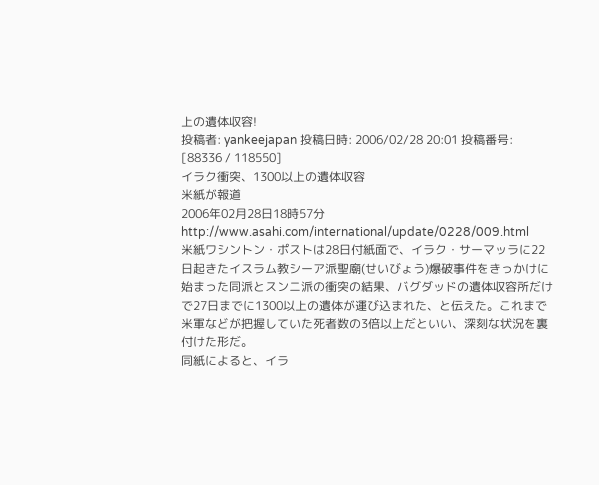上の遺体収容!
投稿者: yankeejapan 投稿日時: 2006/02/28 20:01 投稿番号: [88336 / 118550]
イラク衝突、1300以上の遺体収容
米紙が報道
2006年02月28日18時57分
http://www.asahi.com/international/update/0228/009.html
米紙ワシントン・ポストは28日付紙面で、イラク・サーマッラに22日起きたイスラム教シーア派聖廟(せいびょう)爆破事件をきっかけに始まった同派とスンニ派の衝突の結果、バグダッドの遺体収容所だけで27日までに1300以上の遺体が運び込まれた、と伝えた。これまで米軍などが把握していた死者数の3倍以上だといい、深刻な状況を裏付けた形だ。
同紙によると、イラ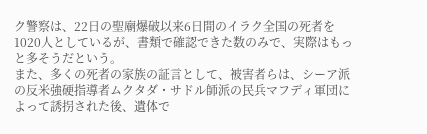ク警察は、22日の聖廟爆破以来6日間のイラク全国の死者を1020人としているが、書類で確認できた数のみで、実際はもっと多そうだという。
また、多くの死者の家族の証言として、被害者らは、シーア派の反米強硬指導者ムクタダ・サドル師派の民兵マフディ軍団によって誘拐された後、遺体で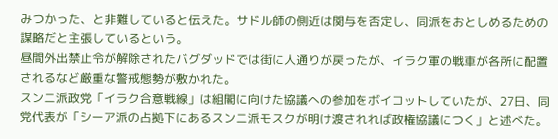みつかった、と非難していると伝えた。サドル師の側近は関与を否定し、同派をおとしめるための謀略だと主張しているという。
昼間外出禁止令が解除されたバグダッドでは街に人通りが戻ったが、イラク軍の戦車が各所に配置されるなど厳重な警戒態勢が敷かれた。
スンニ派政党「イラク合意戦線」は組閣に向けた協議への参加をボイコットしていたが、27日、同党代表が「シーア派の占拠下にあるスンニ派モスクが明け渡されれば政権協議につく」と述べた。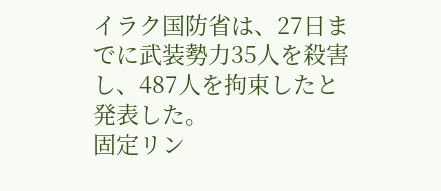イラク国防省は、27日までに武装勢力35人を殺害し、487人を拘束したと発表した。
固定リン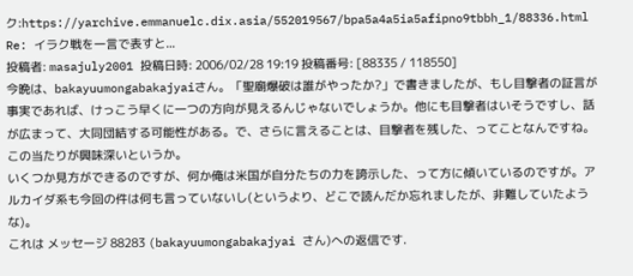ク:https://yarchive.emmanuelc.dix.asia/552019567/bpa5a4a5ia5afipno9tbbh_1/88336.html
Re: イラク戦を一言で表すと...
投稿者: masajuly2001 投稿日時: 2006/02/28 19:19 投稿番号: [88335 / 118550]
今晩は、bakayuumongabakajyaiさん。「聖廟爆破は誰がやったか?」で書きましたが、もし目撃者の証言が事実であれば、けっこう早くに一つの方向が見えるんじゃないでしょうか。他にも目撃者はいそうですし、話が広まって、大同団結する可能性がある。で、さらに言えることは、目撃者を残した、ってことなんですね。この当たりが興味深いというか。
いくつか見方ができるのですが、何か俺は米国が自分たちの力を誇示した、って方に傾いているのですが。アルカイダ系も今回の件は何も言っていないし(というより、どこで読んだか忘れましたが、非難していたような)。
これは メッセージ 88283 (bakayuumongabakajyai さん)への返信です.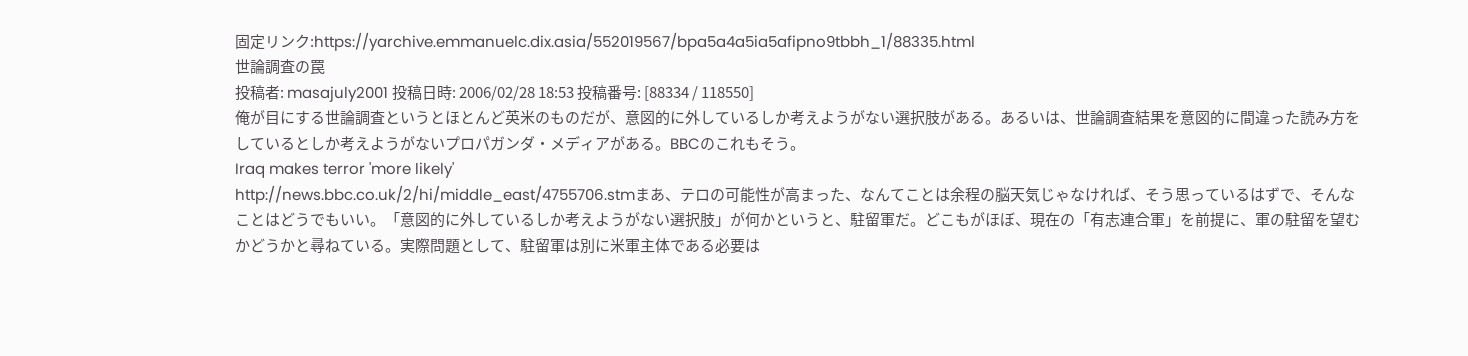固定リンク:https://yarchive.emmanuelc.dix.asia/552019567/bpa5a4a5ia5afipno9tbbh_1/88335.html
世論調査の罠
投稿者: masajuly2001 投稿日時: 2006/02/28 18:53 投稿番号: [88334 / 118550]
俺が目にする世論調査というとほとんど英米のものだが、意図的に外しているしか考えようがない選択肢がある。あるいは、世論調査結果を意図的に間違った読み方をしているとしか考えようがないプロパガンダ・メディアがある。BBCのこれもそう。
Iraq makes terror 'more likely'
http://news.bbc.co.uk/2/hi/middle_east/4755706.stmまあ、テロの可能性が高まった、なんてことは余程の脳天気じゃなければ、そう思っているはずで、そんなことはどうでもいい。「意図的に外しているしか考えようがない選択肢」が何かというと、駐留軍だ。どこもがほぼ、現在の「有志連合軍」を前提に、軍の駐留を望むかどうかと尋ねている。実際問題として、駐留軍は別に米軍主体である必要は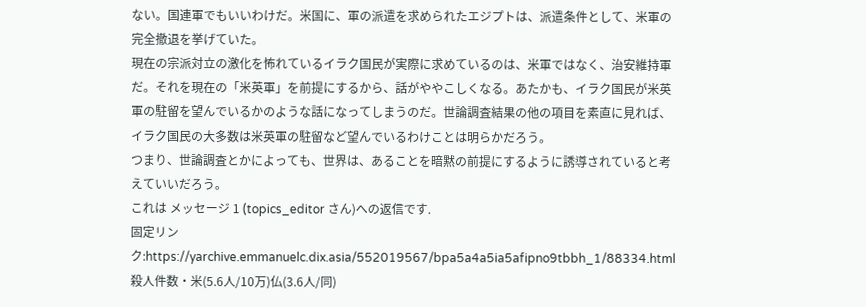ない。国連軍でもいいわけだ。米国に、軍の派遣を求められたエジプトは、派遣条件として、米軍の完全撤退を挙げていた。
現在の宗派対立の激化を怖れているイラク国民が実際に求めているのは、米軍ではなく、治安維持軍だ。それを現在の「米英軍」を前提にするから、話がややこしくなる。あたかも、イラク国民が米英軍の駐留を望んでいるかのような話になってしまうのだ。世論調査結果の他の項目を素直に見れば、イラク国民の大多数は米英軍の駐留など望んでいるわけことは明らかだろう。
つまり、世論調査とかによっても、世界は、あることを暗黙の前提にするように誘導されていると考えていいだろう。
これは メッセージ 1 (topics_editor さん)への返信です.
固定リンク:https://yarchive.emmanuelc.dix.asia/552019567/bpa5a4a5ia5afipno9tbbh_1/88334.html
殺人件数・米(5.6人/10万)仏(3.6人/同)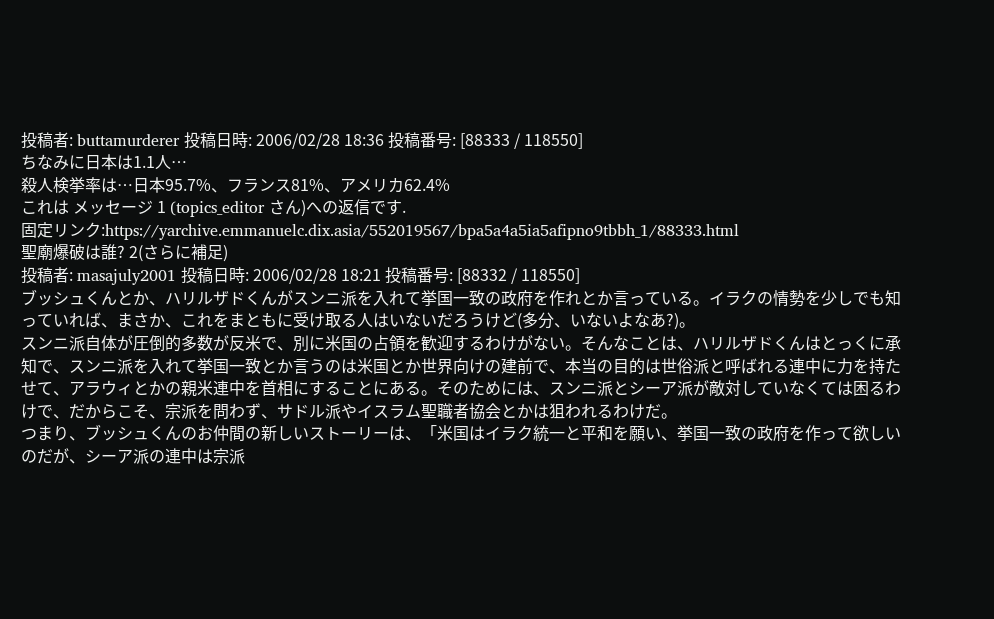投稿者: buttamurderer 投稿日時: 2006/02/28 18:36 投稿番号: [88333 / 118550]
ちなみに日本は1.1人…
殺人検挙率は…日本95.7%、フランス81%、アメリカ62.4%
これは メッセージ 1 (topics_editor さん)への返信です.
固定リンク:https://yarchive.emmanuelc.dix.asia/552019567/bpa5a4a5ia5afipno9tbbh_1/88333.html
聖廟爆破は誰? 2(さらに補足)
投稿者: masajuly2001 投稿日時: 2006/02/28 18:21 投稿番号: [88332 / 118550]
ブッシュくんとか、ハリルザドくんがスンニ派を入れて挙国一致の政府を作れとか言っている。イラクの情勢を少しでも知っていれば、まさか、これをまともに受け取る人はいないだろうけど(多分、いないよなあ?)。
スンニ派自体が圧倒的多数が反米で、別に米国の占領を歓迎するわけがない。そんなことは、ハリルザドくんはとっくに承知で、スンニ派を入れて挙国一致とか言うのは米国とか世界向けの建前で、本当の目的は世俗派と呼ばれる連中に力を持たせて、アラウィとかの親米連中を首相にすることにある。そのためには、スンニ派とシーア派が敵対していなくては困るわけで、だからこそ、宗派を問わず、サドル派やイスラム聖職者協会とかは狙われるわけだ。
つまり、ブッシュくんのお仲間の新しいストーリーは、「米国はイラク統一と平和を願い、挙国一致の政府を作って欲しいのだが、シーア派の連中は宗派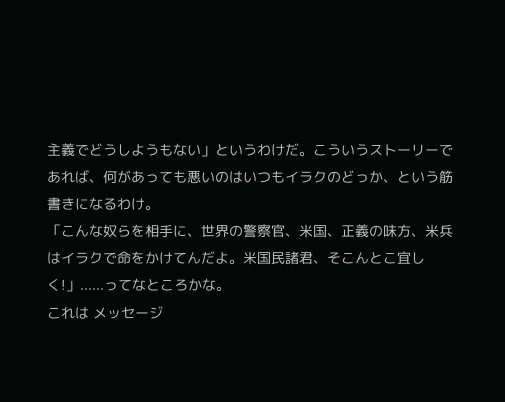主義でどうしようもない」というわけだ。こういうストーリーであれば、何があっても悪いのはいつもイラクのどっか、という筋書きになるわけ。
「こんな奴らを相手に、世界の警察官、米国、正義の味方、米兵はイラクで命をかけてんだよ。米国民諸君、そこんとこ宜しく!」......ってなところかな。
これは メッセージ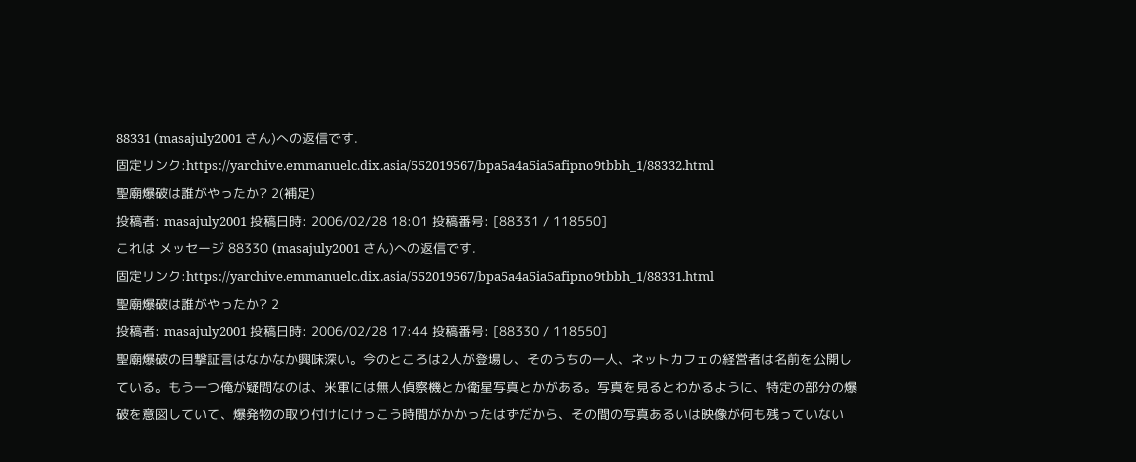88331 (masajuly2001 さん)への返信です.
固定リンク:https://yarchive.emmanuelc.dix.asia/552019567/bpa5a4a5ia5afipno9tbbh_1/88332.html
聖廟爆破は誰がやったか? 2(補足)
投稿者: masajuly2001 投稿日時: 2006/02/28 18:01 投稿番号: [88331 / 118550]
これは メッセージ 88330 (masajuly2001 さん)への返信です.
固定リンク:https://yarchive.emmanuelc.dix.asia/552019567/bpa5a4a5ia5afipno9tbbh_1/88331.html
聖廟爆破は誰がやったか? 2
投稿者: masajuly2001 投稿日時: 2006/02/28 17:44 投稿番号: [88330 / 118550]
聖廟爆破の目撃証言はなかなか興味深い。今のところは2人が登場し、そのうちの一人、ネットカフェの経営者は名前を公開している。もう一つ俺が疑問なのは、米軍には無人偵察機とか衛星写真とかがある。写真を見るとわかるように、特定の部分の爆破を意図していて、爆発物の取り付けにけっこう時間がかかったはずだから、その間の写真あるいは映像が何も残っていない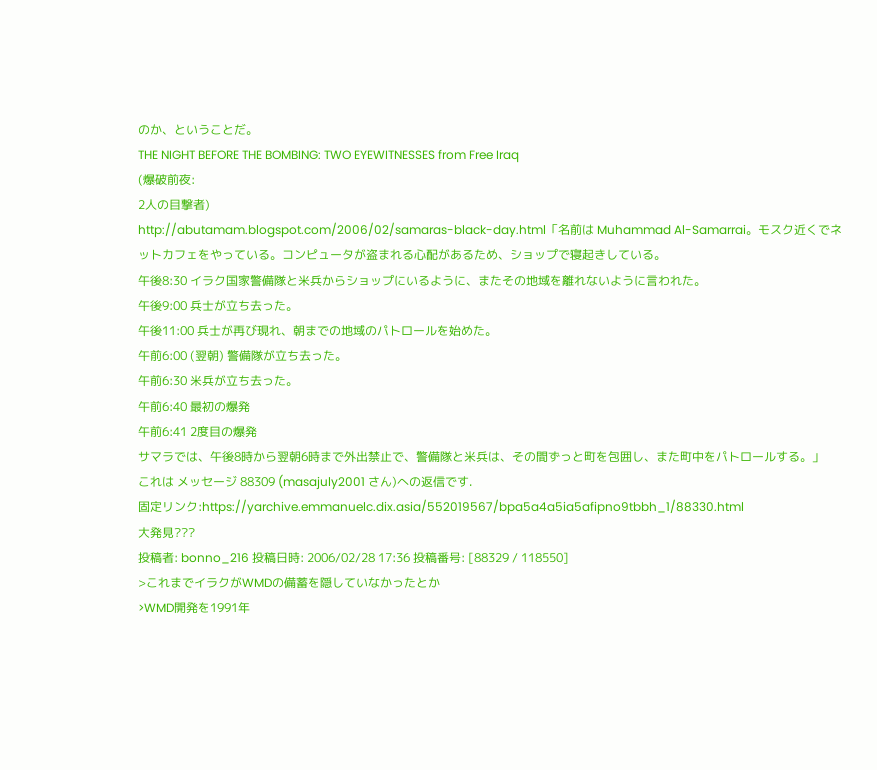のか、ということだ。
THE NIGHT BEFORE THE BOMBING: TWO EYEWITNESSES from Free Iraq
(爆破前夜:
2人の目撃者)
http://abutamam.blogspot.com/2006/02/samaras-black-day.html「名前は Muhammad Al-Samarrai。モスク近くでネットカフェをやっている。コンピュータが盗まれる心配があるため、ショップで寝起きしている。
午後8:30 イラク国家警備隊と米兵からショップにいるように、またその地域を離れないように言われた。
午後9:00 兵士が立ち去った。
午後11:00 兵士が再び現れ、朝までの地域のパトロールを始めた。
午前6:00 (翌朝) 警備隊が立ち去った。
午前6:30 米兵が立ち去った。
午前6:40 最初の爆発
午前6:41 2度目の爆発
サマラでは、午後8時から翌朝6時まで外出禁止で、警備隊と米兵は、その間ずっと町を包囲し、また町中をパトロールする。」
これは メッセージ 88309 (masajuly2001 さん)への返信です.
固定リンク:https://yarchive.emmanuelc.dix.asia/552019567/bpa5a4a5ia5afipno9tbbh_1/88330.html
大発見???
投稿者: bonno_216 投稿日時: 2006/02/28 17:36 投稿番号: [88329 / 118550]
>これまでイラクがWMDの備蓄を隠していなかったとか
>WMD開発を1991年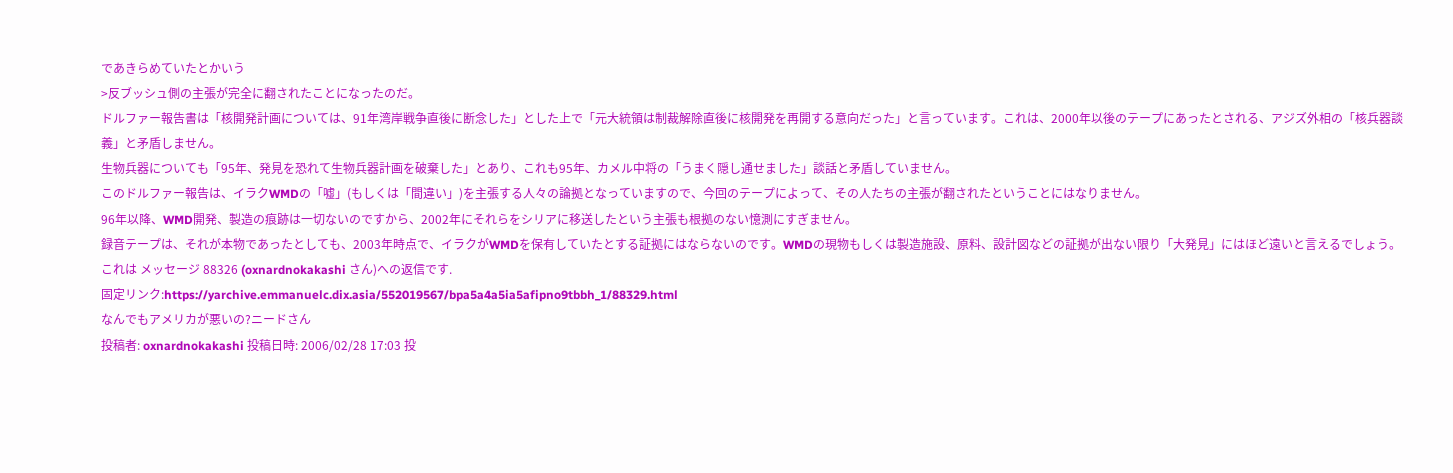であきらめていたとかいう
>反ブッシュ側の主張が完全に翻されたことになったのだ。
ドルファー報告書は「核開発計画については、91年湾岸戦争直後に断念した」とした上で「元大統領は制裁解除直後に核開発を再開する意向だった」と言っています。これは、2000年以後のテープにあったとされる、アジズ外相の「核兵器談義」と矛盾しません。
生物兵器についても「95年、発見を恐れて生物兵器計画を破棄した」とあり、これも95年、カメル中将の「うまく隠し通せました」談話と矛盾していません。
このドルファー報告は、イラクWMDの「嘘」(もしくは「間違い」)を主張する人々の論拠となっていますので、今回のテープによって、その人たちの主張が翻されたということにはなりません。
96年以降、WMD開発、製造の痕跡は一切ないのですから、2002年にそれらをシリアに移送したという主張も根拠のない憶測にすぎません。
録音テープは、それが本物であったとしても、2003年時点で、イラクがWMDを保有していたとする証拠にはならないのです。WMDの現物もしくは製造施設、原料、設計図などの証拠が出ない限り「大発見」にはほど遠いと言えるでしょう。
これは メッセージ 88326 (oxnardnokakashi さん)への返信です.
固定リンク:https://yarchive.emmanuelc.dix.asia/552019567/bpa5a4a5ia5afipno9tbbh_1/88329.html
なんでもアメリカが悪いの?ニードさん
投稿者: oxnardnokakashi 投稿日時: 2006/02/28 17:03 投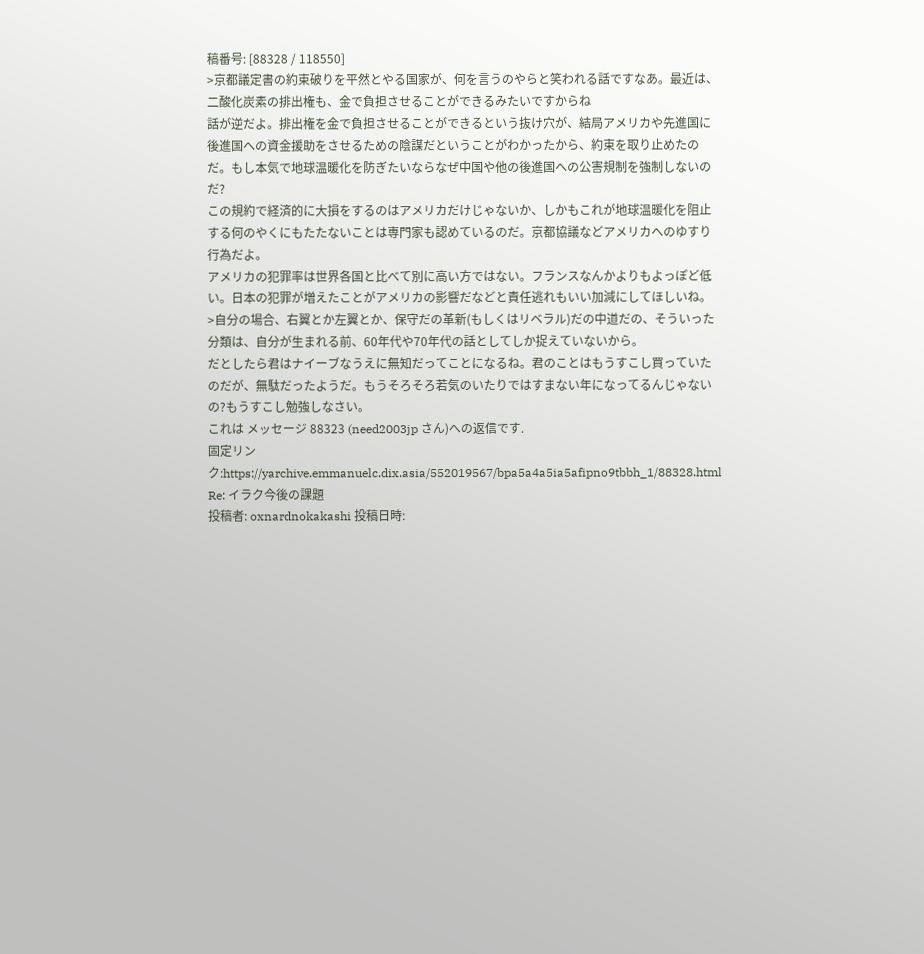稿番号: [88328 / 118550]
>京都議定書の約束破りを平然とやる国家が、何を言うのやらと笑われる話ですなあ。最近は、二酸化炭素の排出権も、金で負担させることができるみたいですからね
話が逆だよ。排出権を金で負担させることができるという抜け穴が、結局アメリカや先進国に後進国への資金援助をさせるための陰謀だということがわかったから、約束を取り止めたのだ。もし本気で地球温暖化を防ぎたいならなぜ中国や他の後進国への公害規制を強制しないのだ?
この規約で経済的に大損をするのはアメリカだけじゃないか、しかもこれが地球温暖化を阻止する何のやくにもたたないことは専門家も認めているのだ。京都協議などアメリカへのゆすり行為だよ。
アメリカの犯罪率は世界各国と比べて別に高い方ではない。フランスなんかよりもよっぽど低い。日本の犯罪が増えたことがアメリカの影響だなどと責任逃れもいい加減にしてほしいね。
>自分の場合、右翼とか左翼とか、保守だの革新(もしくはリベラル)だの中道だの、そういった分類は、自分が生まれる前、60年代や70年代の話としてしか捉えていないから。
だとしたら君はナイーブなうえに無知だってことになるね。君のことはもうすこし買っていたのだが、無駄だったようだ。もうそろそろ若気のいたりではすまない年になってるんじゃないの?もうすこし勉強しなさい。
これは メッセージ 88323 (need2003jp さん)への返信です.
固定リンク:https://yarchive.emmanuelc.dix.asia/552019567/bpa5a4a5ia5afipno9tbbh_1/88328.html
Re: イラク今後の課題
投稿者: oxnardnokakashi 投稿日時: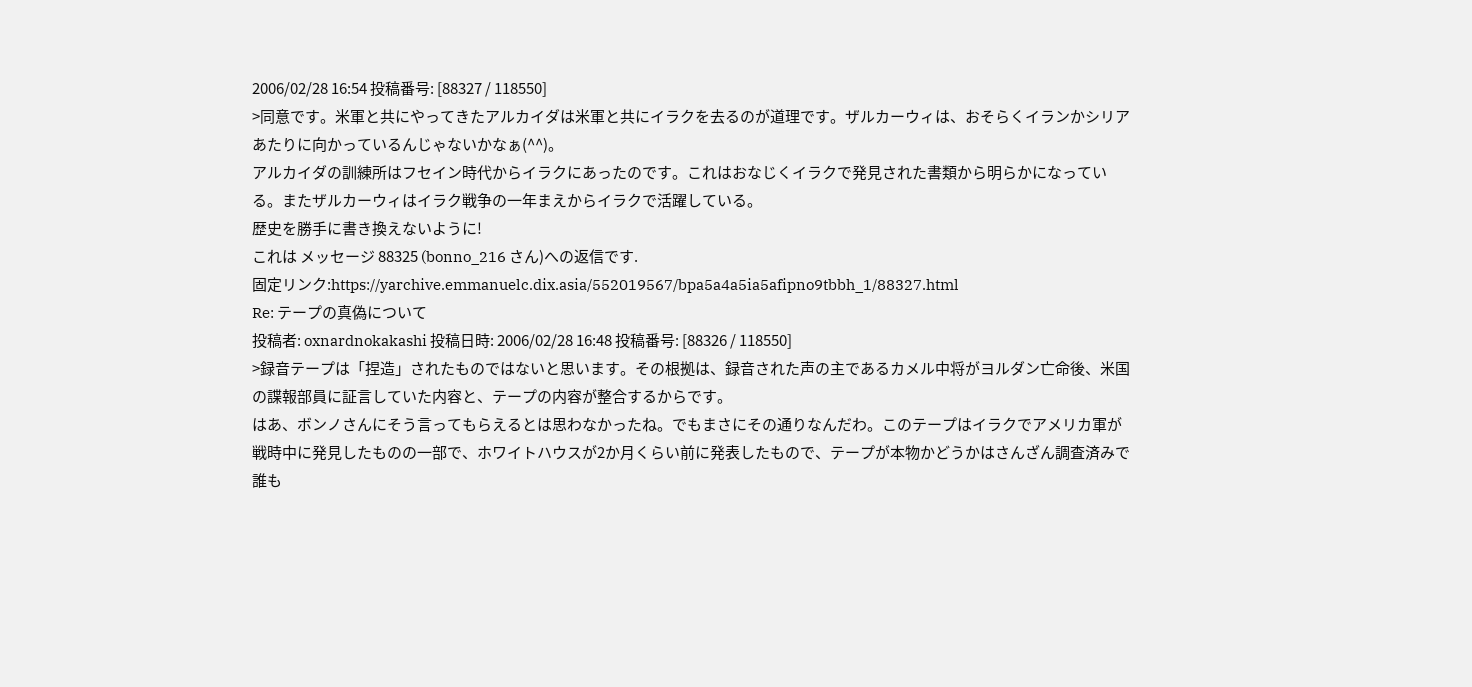2006/02/28 16:54 投稿番号: [88327 / 118550]
>同意です。米軍と共にやってきたアルカイダは米軍と共にイラクを去るのが道理です。ザルカーウィは、おそらくイランかシリアあたりに向かっているんじゃないかなぁ(^^)。
アルカイダの訓練所はフセイン時代からイラクにあったのです。これはおなじくイラクで発見された書類から明らかになっている。またザルカーウィはイラク戦争の一年まえからイラクで活躍している。
歴史を勝手に書き換えないように!
これは メッセージ 88325 (bonno_216 さん)への返信です.
固定リンク:https://yarchive.emmanuelc.dix.asia/552019567/bpa5a4a5ia5afipno9tbbh_1/88327.html
Re: テープの真偽について
投稿者: oxnardnokakashi 投稿日時: 2006/02/28 16:48 投稿番号: [88326 / 118550]
>録音テープは「捏造」されたものではないと思います。その根拠は、録音された声の主であるカメル中将がヨルダン亡命後、米国の諜報部員に証言していた内容と、テープの内容が整合するからです。
はあ、ボンノさんにそう言ってもらえるとは思わなかったね。でもまさにその通りなんだわ。このテープはイラクでアメリカ軍が戦時中に発見したものの一部で、ホワイトハウスが2か月くらい前に発表したもので、テープが本物かどうかはさんざん調査済みで誰も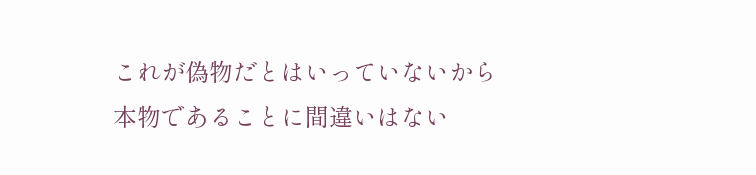これが偽物だとはいっていないから本物であることに間違いはない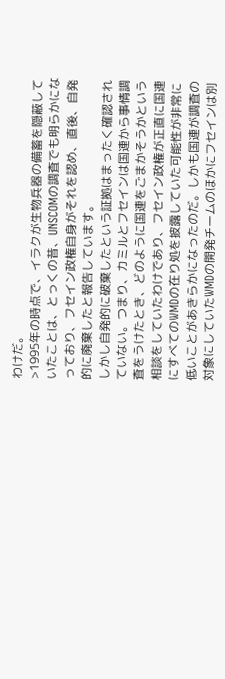わけだ。
>1995年の時点で、イラクが生物兵器の備蓄を隠蔽していたことは、とっくの昔、UNSCOMの調査でも明らかになっており、フセイン政権自身がそれを認め、直後、自発的に廃棄したと報告しています。
しかし自発的に破棄したという証拠はまったく確認されていない。つまり、カミルとフセインは国連から事情調査をうけたとき、どのように国連をごまかそうかという相談をしていたわけであり、フセイン政権が正直に国連にすべてのWMDの在り処を披露していた可能性が非常に低いことがあきらかになったのだ。しかも国連が調査の対象にしていたWMDの開発チームのほかにフセインは別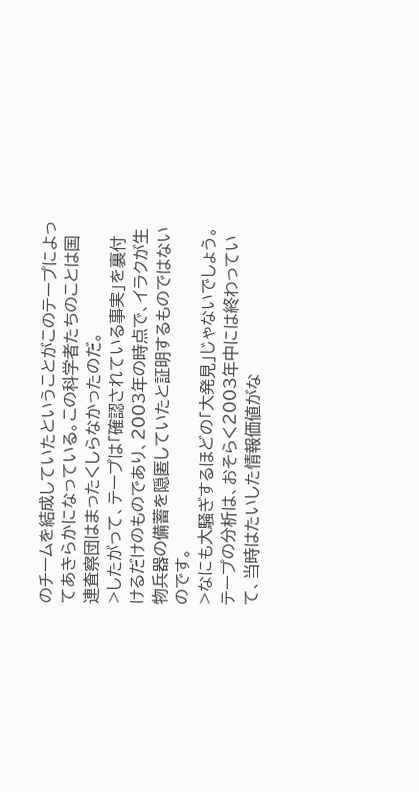のチームを結成していたということがこのテープによってあきらかになっている。この科学者たちのことは国連査察団はまったくしらなかったのだ。
>したがって、テープは「確認されている事実」を裏付けるだけのものであり、2003年の時点で、イラクが生物兵器の備蓄を隠匿していたと証明するものではないのです。
>なにも大騒ぎするほどの「大発見」じゃないでしょう。テープの分析は、おそらく2003年中には終わっていて、当時はたいした情報価値がな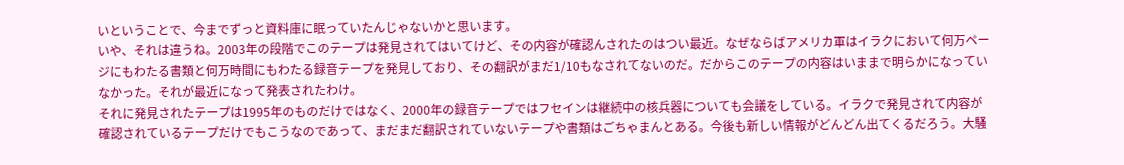いということで、今までずっと資料庫に眠っていたんじゃないかと思います。
いや、それは違うね。2003年の段階でこのテープは発見されてはいてけど、その内容が確認んされたのはつい最近。なぜならばアメリカ軍はイラクにおいて何万ページにもわたる書類と何万時間にもわたる録音テープを発見しており、その翻訳がまだ1/10もなされてないのだ。だからこのテープの内容はいままで明らかになっていなかった。それが最近になって発表されたわけ。
それに発見されたテープは1995年のものだけではなく、2000年の録音テープではフセインは継続中の核兵器についても会議をしている。イラクで発見されて内容が確認されているテープだけでもこうなのであって、まだまだ翻訳されていないテープや書類はごちゃまんとある。今後も新しい情報がどんどん出てくるだろう。大騒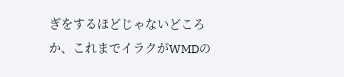ぎをするほどじゃないどころか、これまでイラクがWMDの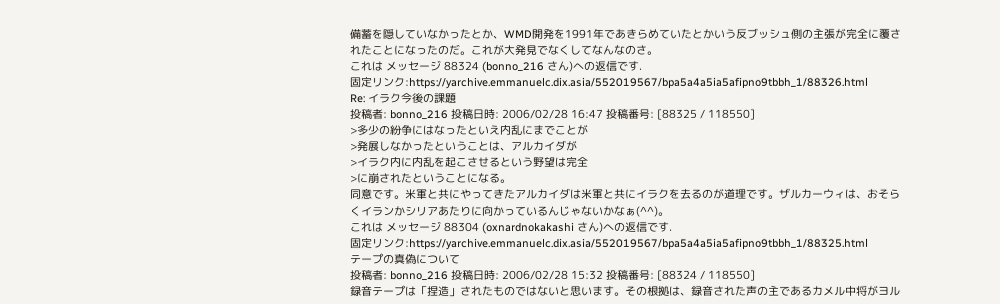備蓄を隠していなかったとか、WMD開発を1991年であきらめていたとかいう反ブッシュ側の主張が完全に覆されたことになったのだ。これが大発見でなくしてなんなのさ。
これは メッセージ 88324 (bonno_216 さん)への返信です.
固定リンク:https://yarchive.emmanuelc.dix.asia/552019567/bpa5a4a5ia5afipno9tbbh_1/88326.html
Re: イラク今後の課題
投稿者: bonno_216 投稿日時: 2006/02/28 16:47 投稿番号: [88325 / 118550]
>多少の紛争にはなったといえ内乱にまでことが
>発展しなかったということは、アルカイダが
>イラク内に内乱を起こさせるという野望は完全
>に崩されたということになる。
同意です。米軍と共にやってきたアルカイダは米軍と共にイラクを去るのが道理です。ザルカーウィは、おそらくイランかシリアあたりに向かっているんじゃないかなぁ(^^)。
これは メッセージ 88304 (oxnardnokakashi さん)への返信です.
固定リンク:https://yarchive.emmanuelc.dix.asia/552019567/bpa5a4a5ia5afipno9tbbh_1/88325.html
テープの真偽について
投稿者: bonno_216 投稿日時: 2006/02/28 15:32 投稿番号: [88324 / 118550]
録音テープは「捏造」されたものではないと思います。その根拠は、録音された声の主であるカメル中将がヨル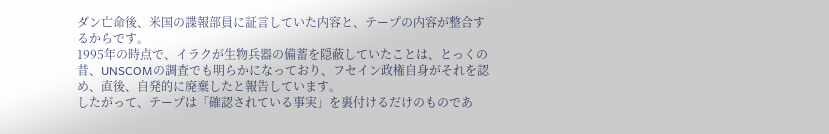ダン亡命後、米国の諜報部員に証言していた内容と、テープの内容が整合するからです。
1995年の時点で、イラクが生物兵器の備蓄を隠蔽していたことは、とっくの昔、UNSCOMの調査でも明らかになっており、フセイン政権自身がそれを認め、直後、自発的に廃棄したと報告しています。
したがって、テープは「確認されている事実」を裏付けるだけのものであ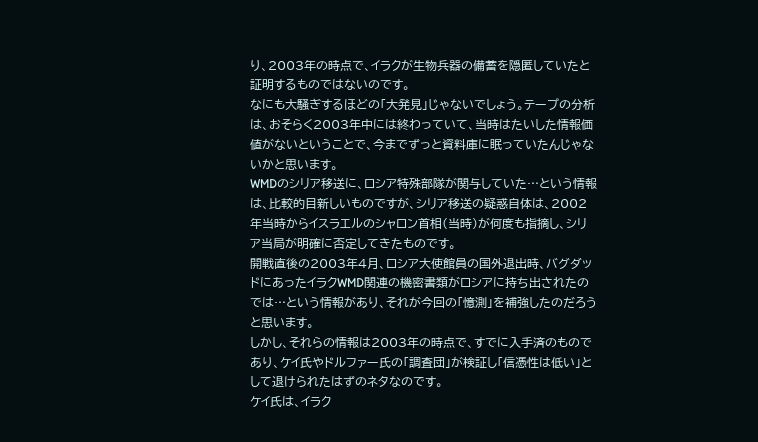り、2003年の時点で、イラクが生物兵器の備蓄を隠匿していたと証明するものではないのです。
なにも大騒ぎするほどの「大発見」じゃないでしょう。テープの分析は、おそらく2003年中には終わっていて、当時はたいした情報価値がないということで、今までずっと資料庫に眠っていたんじゃないかと思います。
WMDのシリア移送に、ロシア特殊部隊が関与していた…という情報は、比較的目新しいものですが、シリア移送の疑惑自体は、2002年当時からイスラエルのシャロン首相(当時)が何度も指摘し、シリア当局が明確に否定してきたものです。
開戦直後の2003年4月、ロシア大使館員の国外退出時、バグダッドにあったイラクWMD関連の機密書類がロシアに持ち出されたのでは…という情報があり、それが今回の「憶測」を補強したのだろうと思います。
しかし、それらの情報は2003年の時点で、すでに入手済のものであり、ケイ氏やドルファー氏の「調査団」が検証し「信憑性は低い」として退けられたはずのネタなのです。
ケイ氏は、イラク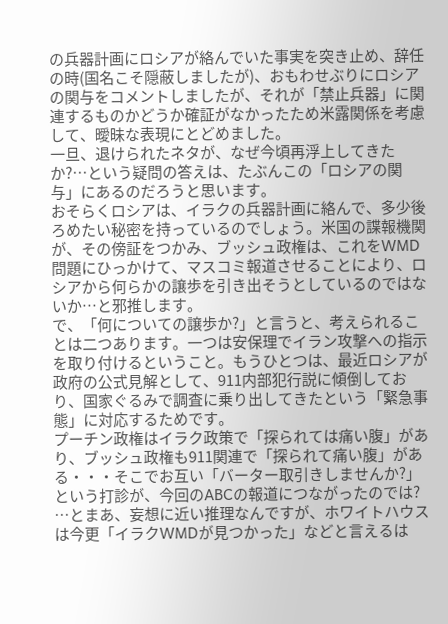の兵器計画にロシアが絡んでいた事実を突き止め、辞任の時(国名こそ隠蔽しましたが)、おもわせぶりにロシアの関与をコメントしましたが、それが「禁止兵器」に関連するものかどうか確証がなかったため米露関係を考慮して、曖昧な表現にとどめました。
一旦、退けられたネタが、なぜ今頃再浮上してきたか?…という疑問の答えは、たぶんこの「ロシアの関与」にあるのだろうと思います。
おそらくロシアは、イラクの兵器計画に絡んで、多少後ろめたい秘密を持っているのでしょう。米国の諜報機関が、その傍証をつかみ、ブッシュ政権は、これをWMD問題にひっかけて、マスコミ報道させることにより、ロシアから何らかの譲歩を引き出そうとしているのではないか…と邪推します。
で、「何についての譲歩か?」と言うと、考えられることは二つあります。一つは安保理でイラン攻撃への指示を取り付けるということ。もうひとつは、最近ロシアが政府の公式見解として、911内部犯行説に傾倒しており、国家ぐるみで調査に乗り出してきたという「緊急事態」に対応するためです。
プーチン政権はイラク政策で「探られては痛い腹」があり、ブッシュ政権も911関連で「探られて痛い腹」がある・・・そこでお互い「バーター取引きしませんか?」という打診が、今回のABCの報道につながったのでは?
…とまあ、妄想に近い推理なんですが、ホワイトハウスは今更「イラクWMDが見つかった」などと言えるは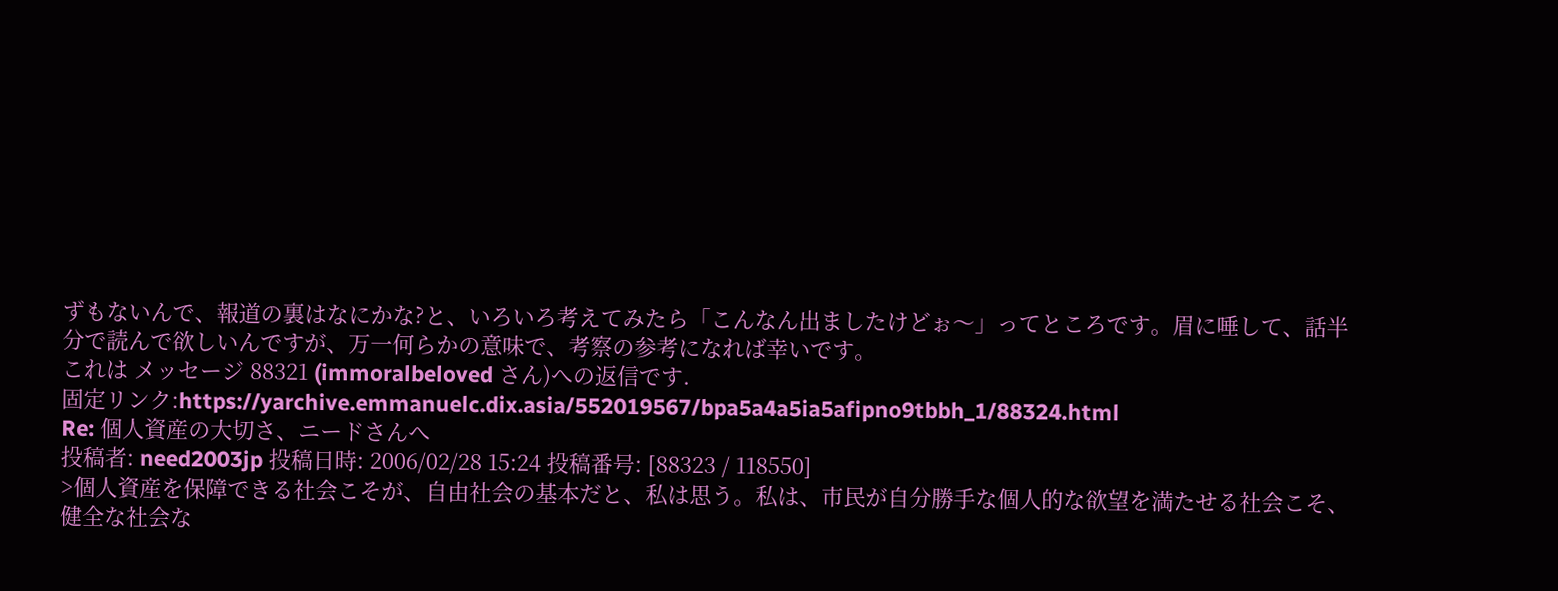ずもないんで、報道の裏はなにかな?と、いろいろ考えてみたら「こんなん出ましたけどぉ〜」ってところです。眉に唾して、話半分で読んで欲しいんですが、万一何らかの意味で、考察の参考になれば幸いです。
これは メッセージ 88321 (immoralbeloved さん)への返信です.
固定リンク:https://yarchive.emmanuelc.dix.asia/552019567/bpa5a4a5ia5afipno9tbbh_1/88324.html
Re: 個人資産の大切さ、ニードさんへ
投稿者: need2003jp 投稿日時: 2006/02/28 15:24 投稿番号: [88323 / 118550]
>個人資産を保障できる社会こそが、自由社会の基本だと、私は思う。私は、市民が自分勝手な個人的な欲望を満たせる社会こそ、健全な社会な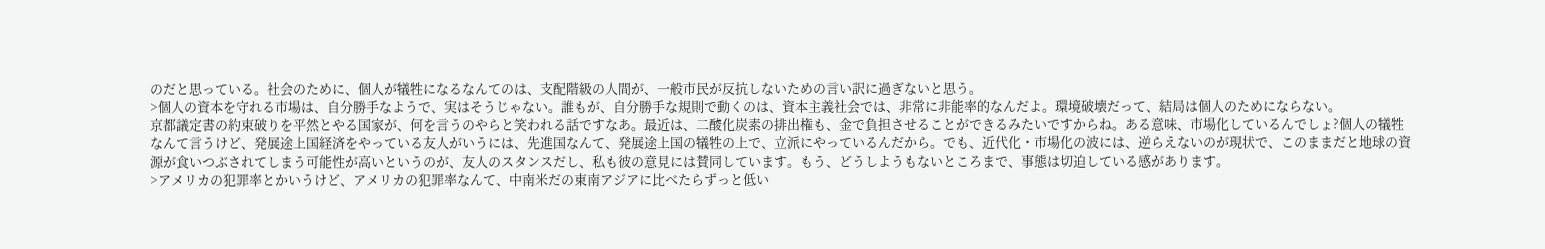のだと思っている。社会のために、個人が犠牲になるなんてのは、支配階級の人間が、一般市民が反抗しないための言い訳に過ぎないと思う。
>個人の資本を守れる市場は、自分勝手なようで、実はそうじゃない。誰もが、自分勝手な規則で動くのは、資本主義社会では、非常に非能率的なんだよ。環境破壊だって、結局は個人のためにならない。
京都議定書の約束破りを平然とやる国家が、何を言うのやらと笑われる話ですなあ。最近は、二酸化炭素の排出権も、金で負担させることができるみたいですからね。ある意味、市場化しているんでしょ?個人の犠牲なんて言うけど、発展途上国経済をやっている友人がいうには、先進国なんて、発展途上国の犠牲の上で、立派にやっているんだから。でも、近代化・市場化の波には、逆らえないのが現状で、このままだと地球の資源が食いつぶされてしまう可能性が高いというのが、友人のスタンスだし、私も彼の意見には賛同しています。もう、どうしようもないところまで、事態は切迫している感があります。
>アメリカの犯罪率とかいうけど、アメリカの犯罪率なんて、中南米だの東南アジアに比べたらずっと低い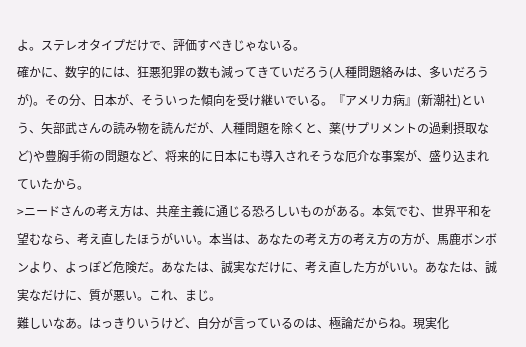よ。ステレオタイプだけで、評価すべきじゃないる。
確かに、数字的には、狂悪犯罪の数も減ってきていだろう(人種問題絡みは、多いだろうが)。その分、日本が、そういった傾向を受け継いでいる。『アメリカ病』(新潮社)という、矢部武さんの読み物を読んだが、人種問題を除くと、薬(サプリメントの過剰摂取など)や豊胸手術の問題など、将来的に日本にも導入されそうな厄介な事案が、盛り込まれていたから。
>ニードさんの考え方は、共産主義に通じる恐ろしいものがある。本気でむ、世界平和を望むなら、考え直したほうがいい。本当は、あなたの考え方の考え方の方が、馬鹿ボンボンより、よっぽど危険だ。あなたは、誠実なだけに、考え直した方がいい。あなたは、誠実なだけに、質が悪い。これ、まじ。
難しいなあ。はっきりいうけど、自分が言っているのは、極論だからね。現実化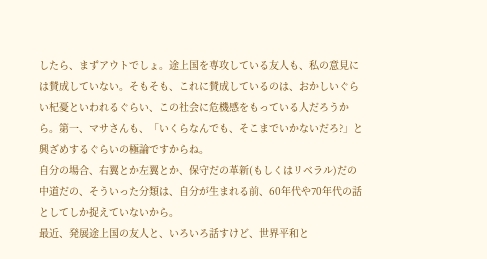したら、まずアウトでしょ。途上国を専攻している友人も、私の意見には賛成していない。そもそも、これに賛成しているのは、おかしいぐらい杞憂といわれるぐらい、この社会に危機感をもっている人だろうから。第一、マサさんも、「いくらなんでも、そこまでいかないだろ?」と興ざめするぐらいの極論ですからね。
自分の場合、右翼とか左翼とか、保守だの革新(もしくはリベラル)だの中道だの、そういった分類は、自分が生まれる前、60年代や70年代の話としてしか捉えていないから。
最近、発展途上国の友人と、いろいろ話すけど、世界平和と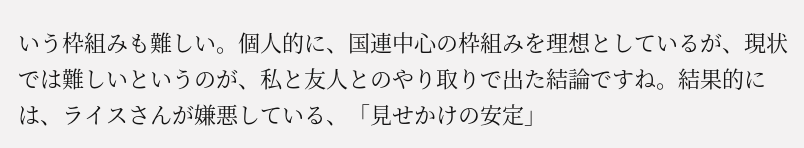いう枠組みも難しい。個人的に、国連中心の枠組みを理想としているが、現状では難しいというのが、私と友人とのやり取りで出た結論ですね。結果的には、ライスさんが嫌悪している、「見せかけの安定」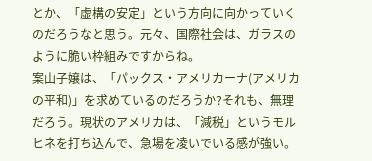とか、「虚構の安定」という方向に向かっていくのだろうなと思う。元々、国際社会は、ガラスのように脆い枠組みですからね。
案山子嬢は、「パックス・アメリカーナ(アメリカの平和)」を求めているのだろうか?それも、無理だろう。現状のアメリカは、「減税」というモルヒネを打ち込んで、急場を凌いでいる感が強い。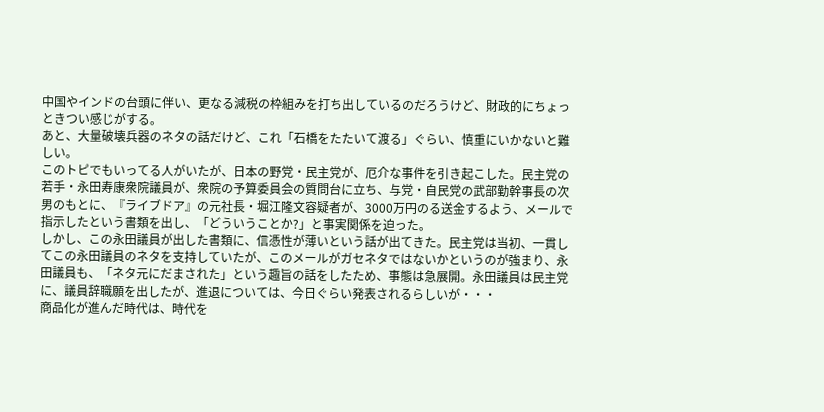中国やインドの台頭に伴い、更なる減税の枠組みを打ち出しているのだろうけど、財政的にちょっときつい感じがする。
あと、大量破壊兵器のネタの話だけど、これ「石橋をたたいて渡る」ぐらい、慎重にいかないと難しい。
このトピでもいってる人がいたが、日本の野党・民主党が、厄介な事件を引き起こした。民主党の若手・永田寿康衆院議員が、衆院の予算委員会の質問台に立ち、与党・自民党の武部勤幹事長の次男のもとに、『ライブドア』の元社長・堀江隆文容疑者が、3000万円のる送金するよう、メールで指示したという書類を出し、「どういうことか?」と事実関係を迫った。
しかし、この永田議員が出した書類に、信憑性が薄いという話が出てきた。民主党は当初、一貫してこの永田議員のネタを支持していたが、このメールがガセネタではないかというのが強まり、永田議員も、「ネタ元にだまされた」という趣旨の話をしたため、事態は急展開。永田議員は民主党に、議員辞職願を出したが、進退については、今日ぐらい発表されるらしいが・・・
商品化が進んだ時代は、時代を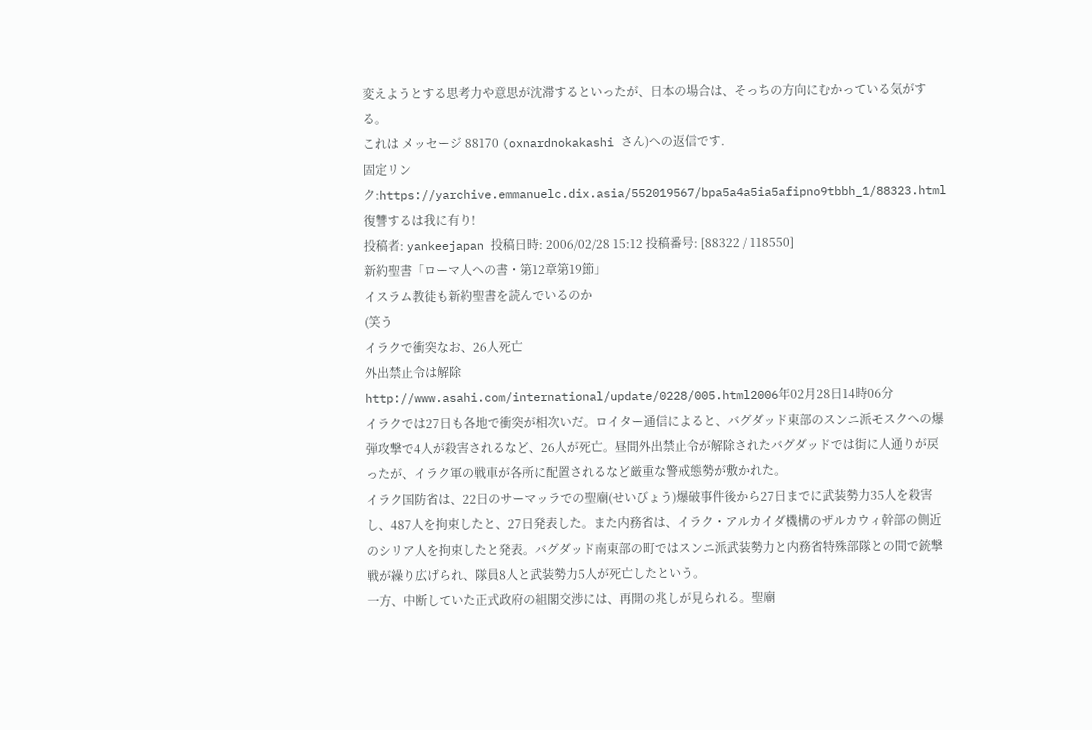変えようとする思考力や意思が沈滞するといったが、日本の場合は、そっちの方向にむかっている気がする。
これは メッセージ 88170 (oxnardnokakashi さん)への返信です.
固定リンク:https://yarchive.emmanuelc.dix.asia/552019567/bpa5a4a5ia5afipno9tbbh_1/88323.html
復讐するは我に有り!
投稿者: yankeejapan 投稿日時: 2006/02/28 15:12 投稿番号: [88322 / 118550]
新約聖書「ローマ人への書・第12章第19節」
イスラム教徒も新約聖書を読んでいるのか
(笑う
イラクで衝突なお、26人死亡
外出禁止令は解除
http://www.asahi.com/international/update/0228/005.html2006年02月28日14時06分
イラクでは27日も各地で衝突が相次いだ。ロイター通信によると、バグダッド東部のスンニ派モスクへの爆弾攻撃で4人が殺害されるなど、26人が死亡。昼間外出禁止令が解除されたバグダッドでは街に人通りが戻ったが、イラク軍の戦車が各所に配置されるなど厳重な警戒態勢が敷かれた。
イラク国防省は、22日のサーマッラでの聖廟(せいびょう)爆破事件後から27日までに武装勢力35人を殺害し、487人を拘束したと、27日発表した。また内務省は、イラク・アルカイダ機構のザルカウィ幹部の側近のシリア人を拘束したと発表。バグダッド南東部の町ではスンニ派武装勢力と内務省特殊部隊との間で銃撃戦が繰り広げられ、隊員8人と武装勢力5人が死亡したという。
一方、中断していた正式政府の組閣交渉には、再開の兆しが見られる。聖廟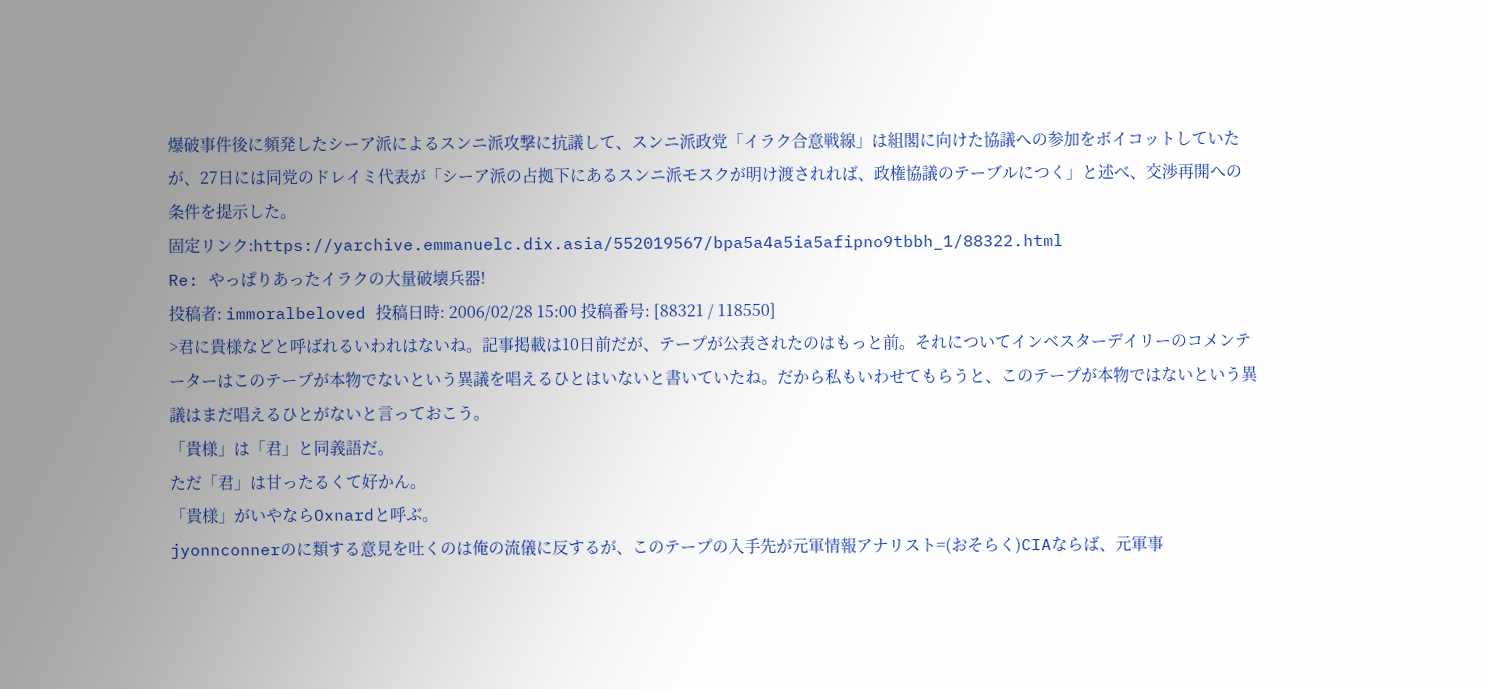爆破事件後に頻発したシーア派によるスンニ派攻撃に抗議して、スンニ派政党「イラク合意戦線」は組閣に向けた協議への参加をボイコットしていたが、27日には同党のドレイミ代表が「シーア派の占拠下にあるスンニ派モスクが明け渡されれば、政権協議のテーブルにつく」と述べ、交渉再開への条件を提示した。
固定リンク:https://yarchive.emmanuelc.dix.asia/552019567/bpa5a4a5ia5afipno9tbbh_1/88322.html
Re: やっぱりあったイラクの大量破壊兵器!
投稿者: immoralbeloved 投稿日時: 2006/02/28 15:00 投稿番号: [88321 / 118550]
>君に貴様などと呼ばれるいわれはないね。記事掲載は10日前だが、テープが公表されたのはもっと前。それについてインベスターデイリーのコメンテーターはこのテープが本物でないという異議を唱えるひとはいないと書いていたね。だから私もいわせてもらうと、このテープが本物ではないという異議はまだ唱えるひとがないと言っておこう。
「貴様」は「君」と同義語だ。
ただ「君」は甘ったるくて好かん。
「貴様」がいやならOxnardと呼ぶ。
jyonnconnerのに類する意見を吐くのは俺の流儀に反するが、このテープの入手先が元軍情報アナリスト=(おそらく)CIAならば、元軍事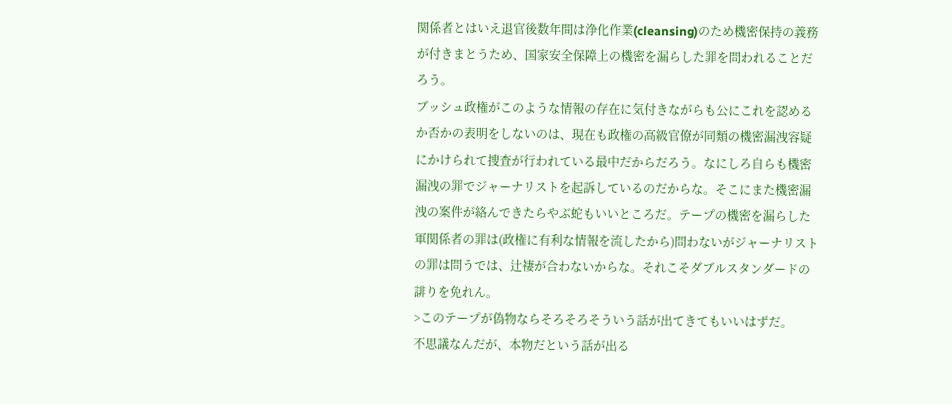関係者とはいえ退官後数年間は浄化作業(cleansing)のため機密保持の義務が付きまとうため、国家安全保障上の機密を漏らした罪を問われることだろう。
ブッシュ政権がこのような情報の存在に気付きながらも公にこれを認めるか否かの表明をしないのは、現在も政権の高級官僚が同類の機密漏洩容疑にかけられて捜査が行われている最中だからだろう。なにしろ自らも機密漏洩の罪でジャーナリストを起訴しているのだからな。そこにまた機密漏洩の案件が絡んできたらやぶ蛇もいいところだ。テープの機密を漏らした軍関係者の罪は(政権に有利な情報を流したから)問わないがジャーナリストの罪は問うでは、辻褄が合わないからな。それこそダブルスタンダードの誹りを免れん。
>このテープが偽物ならそろそろそういう話が出てきてもいいはずだ。
不思議なんだが、本物だという話が出る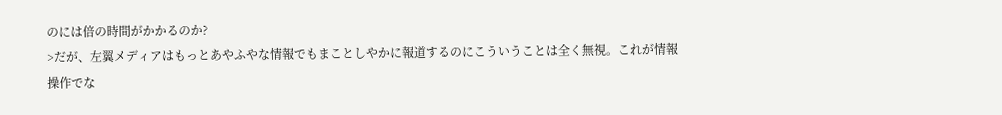のには倍の時間がかかるのか?
>だが、左翼メディアはもっとあやふやな情報でもまことしやかに報道するのにこういうことは全く無視。これが情報操作でな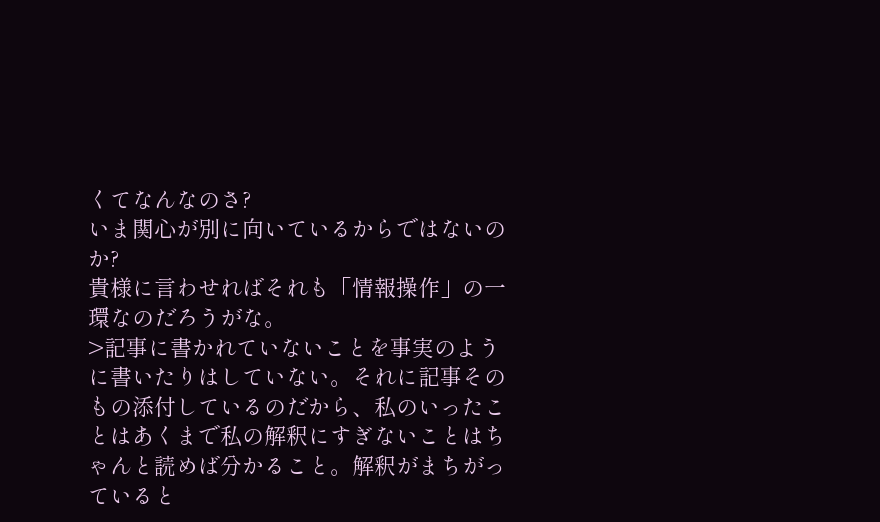くてなんなのさ?
いま関心が別に向いているからではないのか?
貴様に言わせればそれも「情報操作」の一環なのだろうがな。
>記事に書かれていないことを事実のように書いたりはしていない。それに記事そのもの添付しているのだから、私のいったことはあくまで私の解釈にすぎないことはちゃんと読めば分かること。解釈がまちがっていると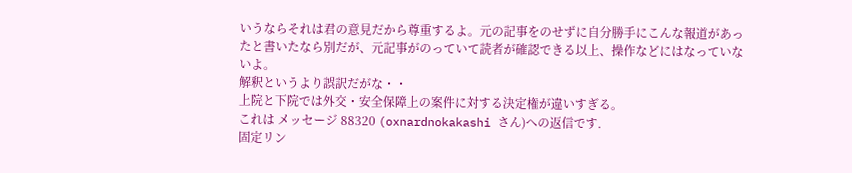いうならそれは君の意見だから尊重するよ。元の記事をのせずに自分勝手にこんな報道があったと書いたなら別だが、元記事がのっていて読者が確認できる以上、操作などにはなっていないよ。
解釈というより誤訳だがな・・
上院と下院では外交・安全保障上の案件に対する決定権が違いすぎる。
これは メッセージ 88320 (oxnardnokakashi さん)への返信です.
固定リン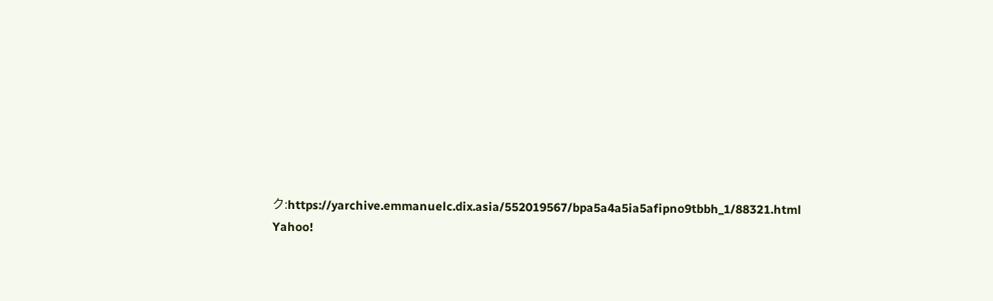ク:https://yarchive.emmanuelc.dix.asia/552019567/bpa5a4a5ia5afipno9tbbh_1/88321.html
Yahoo!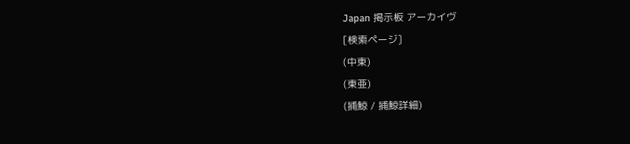Japan 掲示板 アーカイヴ
[検索ページ]
(中東)
(東亜)
(捕鯨 / 捕鯨詳細)